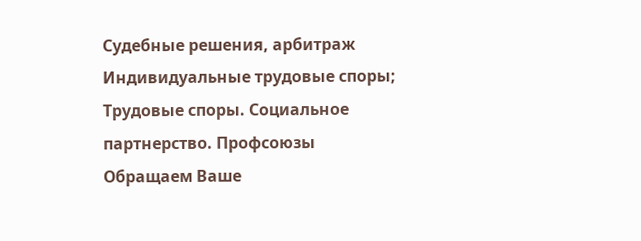Судебные решения, арбитраж
Индивидуальные трудовые споры; Трудовые споры. Социальное партнерство. Профсоюзы
Обращаем Ваше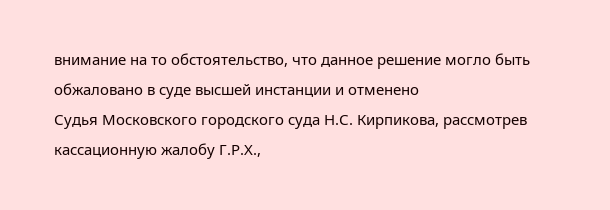внимание на то обстоятельство, что данное решение могло быть обжаловано в суде высшей инстанции и отменено
Судья Московского городского суда Н.С. Кирпикова, рассмотрев кассационную жалобу Г.Р.Х.,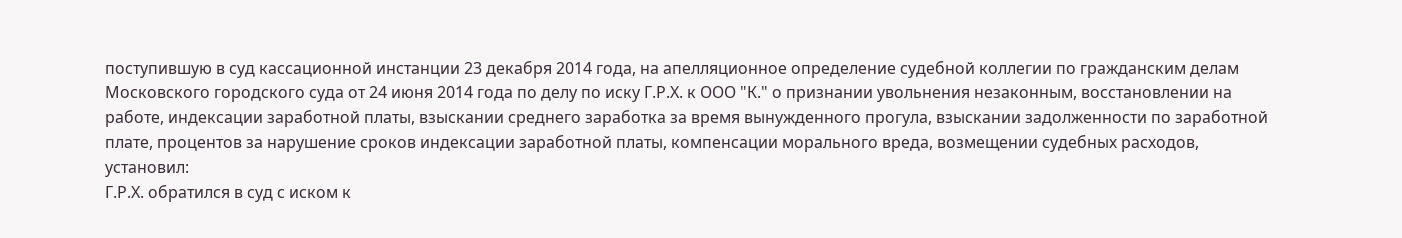поступившую в суд кассационной инстанции 23 декабря 2014 года, на апелляционное определение судебной коллегии по гражданским делам Московского городского суда от 24 июня 2014 года по делу по иску Г.Р.Х. к ООО "К." о признании увольнения незаконным, восстановлении на работе, индексации заработной платы, взыскании среднего заработка за время вынужденного прогула, взыскании задолженности по заработной плате, процентов за нарушение сроков индексации заработной платы, компенсации морального вреда, возмещении судебных расходов,
установил:
Г.Р.Х. обратился в суд с иском к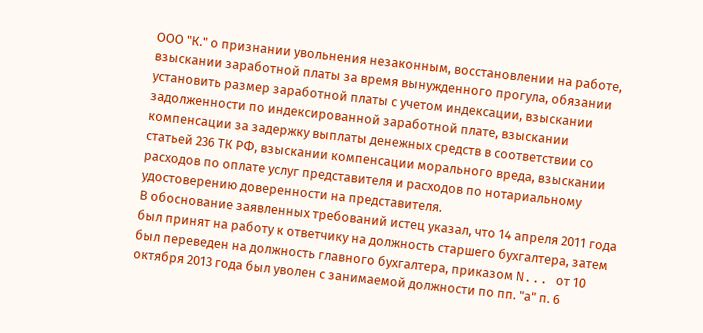ООО "К." о признании увольнения незаконным, восстановлении на работе, взыскании заработной платы за время вынужденного прогула, обязании установить размер заработной платы с учетом индексации, взыскании задолженности по индексированной заработной плате, взыскании компенсации за задержку выплаты денежных средств в соответствии со статьей 236 ТК РФ, взыскании компенсации морального вреда, взыскании расходов по оплате услуг представителя и расходов по нотариальному удостоверению доверенности на представителя.
В обоснование заявленных требований истец указал, что 14 апреля 2011 года был принят на работу к ответчику на должность старшего бухгалтера, затем был переведен на должность главного бухгалтера, приказом N... от 10 октября 2013 года был уволен с занимаемой должности по пп. "а" п. 6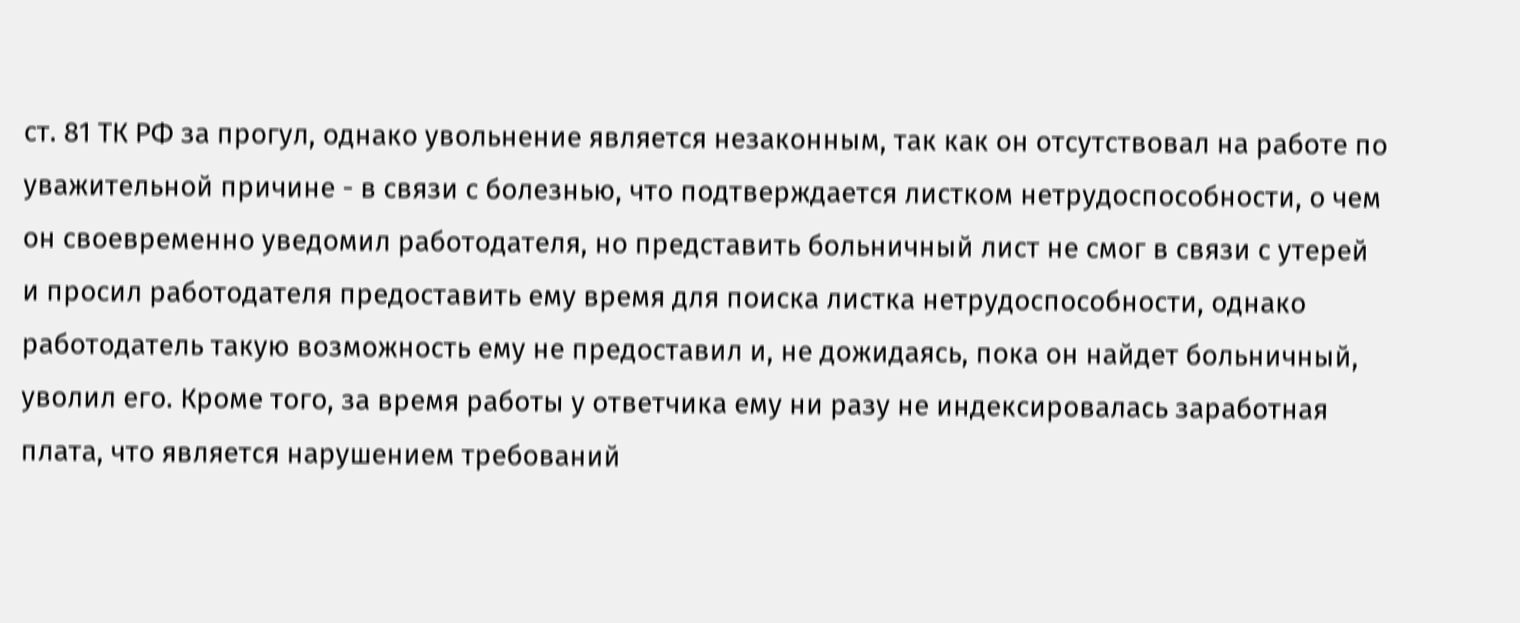ст. 81 ТК РФ за прогул, однако увольнение является незаконным, так как он отсутствовал на работе по уважительной причине - в связи с болезнью, что подтверждается листком нетрудоспособности, о чем он своевременно уведомил работодателя, но представить больничный лист не смог в связи с утерей и просил работодателя предоставить ему время для поиска листка нетрудоспособности, однако работодатель такую возможность ему не предоставил и, не дожидаясь, пока он найдет больничный, уволил его. Кроме того, за время работы у ответчика ему ни разу не индексировалась заработная плата, что является нарушением требований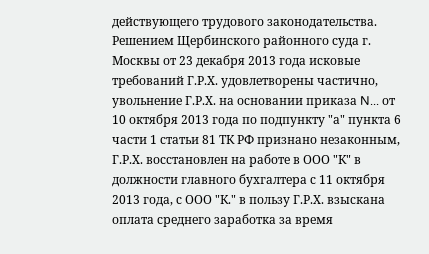действующего трудового законодательства.
Решением Щербинского районного суда г. Москвы от 23 декабря 2013 года исковые требований Г.Р.Х. удовлетворены частично, увольнение Г.Р.Х. на основании приказа N... от 10 октября 2013 года по подпункту "а" пункта 6 части 1 статьи 81 ТК РФ признано незаконным, Г.Р.Х. восстановлен на работе в ООО "К" в должности главного бухгалтера с 11 октября 2013 года, с ООО "К." в пользу Г.Р.Х. взыскана оплата среднего заработка за время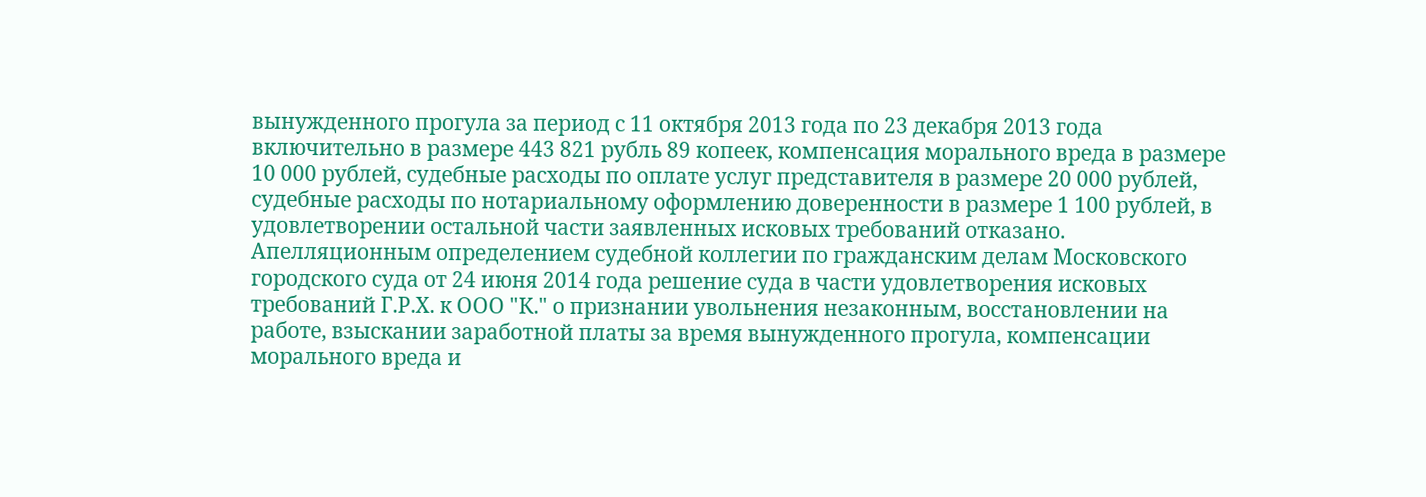вынужденного прогула за период с 11 октября 2013 года по 23 декабря 2013 года включительно в размере 443 821 рубль 89 копеек, компенсация морального вреда в размере 10 000 рублей, судебные расходы по оплате услуг представителя в размере 20 000 рублей, судебные расходы по нотариальному оформлению доверенности в размере 1 100 рублей, в удовлетворении остальной части заявленных исковых требований отказано.
Апелляционным определением судебной коллегии по гражданским делам Московского городского суда от 24 июня 2014 года решение суда в части удовлетворения исковых требований Г.Р.Х. к ООО "К." о признании увольнения незаконным, восстановлении на работе, взыскании заработной платы за время вынужденного прогула, компенсации морального вреда и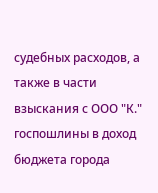судебных расходов, а также в части взыскания с ООО "К." госпошлины в доход бюджета города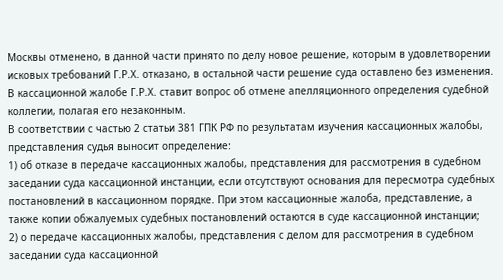Москвы отменено, в данной части принято по делу новое решение, которым в удовлетворении исковых требований Г.Р.Х. отказано, в остальной части решение суда оставлено без изменения.
В кассационной жалобе Г.Р.Х. ставит вопрос об отмене апелляционного определения судебной коллегии, полагая его незаконным.
В соответствии с частью 2 статьи 381 ГПК РФ по результатам изучения кассационных жалобы, представления судья выносит определение:
1) об отказе в передаче кассационных жалобы, представления для рассмотрения в судебном заседании суда кассационной инстанции, если отсутствуют основания для пересмотра судебных постановлений в кассационном порядке. При этом кассационные жалоба, представление, а также копии обжалуемых судебных постановлений остаются в суде кассационной инстанции;
2) о передаче кассационных жалобы, представления с делом для рассмотрения в судебном заседании суда кассационной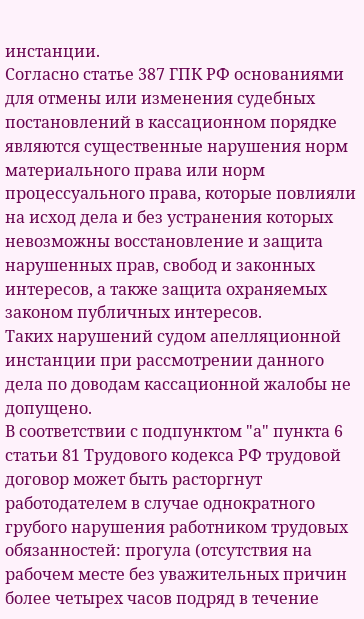инстанции.
Согласно статье 387 ГПК РФ основаниями для отмены или изменения судебных постановлений в кассационном порядке являются существенные нарушения норм материального права или норм процессуального права, которые повлияли на исход дела и без устранения которых невозможны восстановление и защита нарушенных прав, свобод и законных интересов, а также защита охраняемых законом публичных интересов.
Таких нарушений судом апелляционной инстанции при рассмотрении данного дела по доводам кассационной жалобы не допущено.
В соответствии с подпунктом "а" пункта 6 статьи 81 Трудового кодекса РФ трудовой договор может быть расторгнут работодателем в случае однократного грубого нарушения работником трудовых обязанностей: прогула (отсутствия на рабочем месте без уважительных причин более четырех часов подряд в течение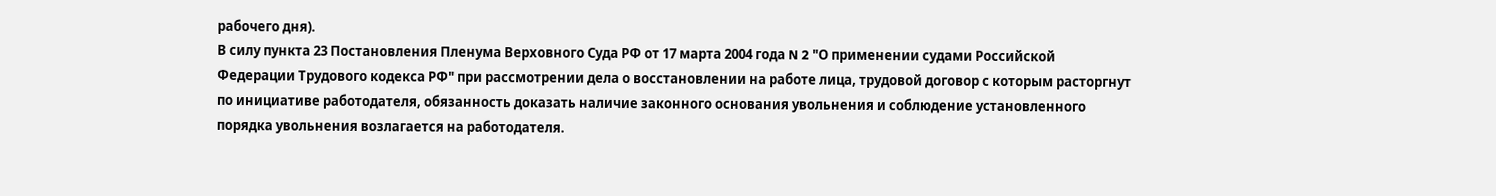рабочего дня).
В силу пункта 23 Постановления Пленума Верховного Суда РФ от 17 марта 2004 года N 2 "О применении судами Российской Федерации Трудового кодекса РФ" при рассмотрении дела о восстановлении на работе лица, трудовой договор с которым расторгнут по инициативе работодателя, обязанность доказать наличие законного основания увольнения и соблюдение установленного порядка увольнения возлагается на работодателя.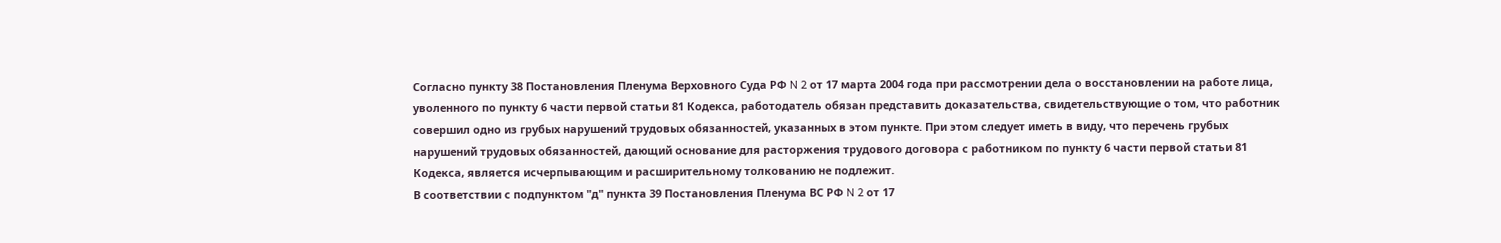Согласно пункту 38 Постановления Пленума Верховного Суда РФ N 2 от 17 марта 2004 года при рассмотрении дела о восстановлении на работе лица, уволенного по пункту 6 части первой статьи 81 Кодекса, работодатель обязан представить доказательства, свидетельствующие о том, что работник совершил одно из грубых нарушений трудовых обязанностей, указанных в этом пункте. При этом следует иметь в виду, что перечень грубых нарушений трудовых обязанностей, дающий основание для расторжения трудового договора с работником по пункту 6 части первой статьи 81 Кодекса, является исчерпывающим и расширительному толкованию не подлежит.
В соответствии с подпунктом "д" пункта 39 Постановления Пленума ВС РФ N 2 от 17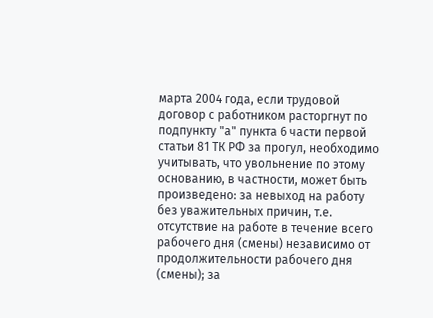марта 2004 года, если трудовой договор с работником расторгнут по подпункту "а" пункта 6 части первой статьи 81 ТК РФ за прогул, необходимо учитывать, что увольнение по этому основанию, в частности, может быть произведено: за невыход на работу без уважительных причин, т.е. отсутствие на работе в течение всего рабочего дня (смены) независимо от продолжительности рабочего дня (смены); за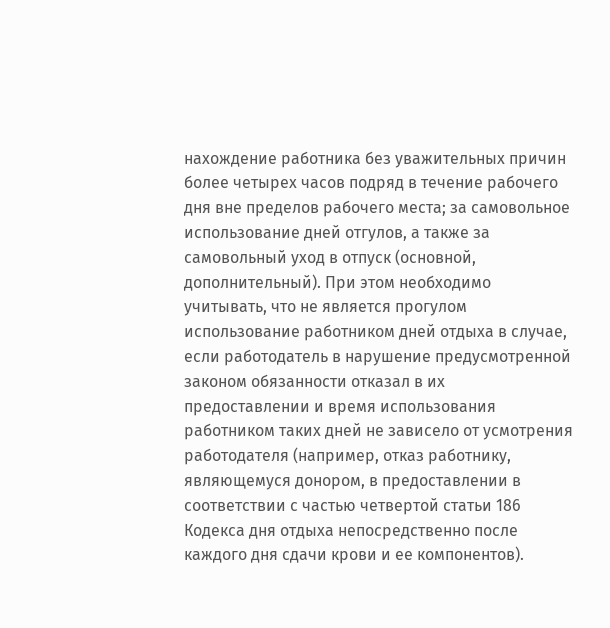нахождение работника без уважительных причин более четырех часов подряд в течение рабочего дня вне пределов рабочего места; за самовольное использование дней отгулов, а также за самовольный уход в отпуск (основной, дополнительный). При этом необходимо учитывать, что не является прогулом использование работником дней отдыха в случае, если работодатель в нарушение предусмотренной законом обязанности отказал в их предоставлении и время использования работником таких дней не зависело от усмотрения работодателя (например, отказ работнику, являющемуся донором, в предоставлении в соответствии с частью четвертой статьи 186 Кодекса дня отдыха непосредственно после каждого дня сдачи крови и ее компонентов).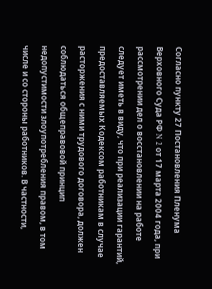Согласно пункту 27 Постановления Пленума Верховного Суда РФ N 2 от 17 марта 2004 года, при рассмотрении дел о восстановлении на работе следует иметь в виду, что при реализации гарантий, предоставляемых Кодексом работникам в случае расторжения с ними трудового договора, должен соблюдаться общеправовой принцип недопустимости злоупотребления правом, в том числе и со стороны работников. В частности,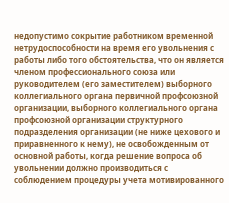недопустимо сокрытие работником временной нетрудоспособности на время его увольнения с работы либо того обстоятельства, что он является членом профессионального союза или руководителем (его заместителем) выборного коллегиального органа первичной профсоюзной организации, выборного коллегиального органа профсоюзной организации структурного подразделения организации (не ниже цехового и приравненного к нему), не освобожденным от основной работы, когда решение вопроса об увольнении должно производиться с соблюдением процедуры учета мотивированного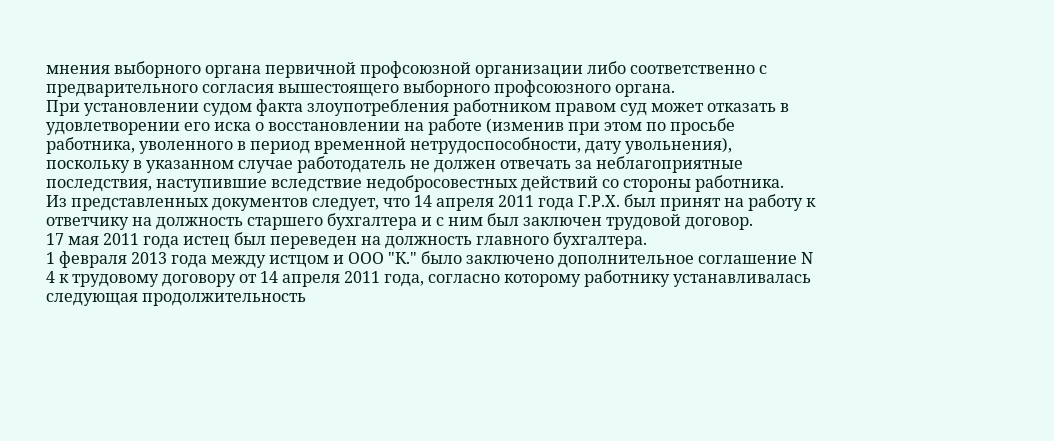мнения выборного органа первичной профсоюзной организации либо соответственно с предварительного согласия вышестоящего выборного профсоюзного органа.
При установлении судом факта злоупотребления работником правом суд может отказать в удовлетворении его иска о восстановлении на работе (изменив при этом по просьбе работника, уволенного в период временной нетрудоспособности, дату увольнения), поскольку в указанном случае работодатель не должен отвечать за неблагоприятные последствия, наступившие вследствие недобросовестных действий со стороны работника.
Из представленных документов следует, что 14 апреля 2011 года Г.Р.Х. был принят на работу к ответчику на должность старшего бухгалтера и с ним был заключен трудовой договор.
17 мая 2011 года истец был переведен на должность главного бухгалтера.
1 февраля 2013 года между истцом и ООО "К." было заключено дополнительное соглашение N 4 к трудовому договору от 14 апреля 2011 года, согласно которому работнику устанавливалась следующая продолжительность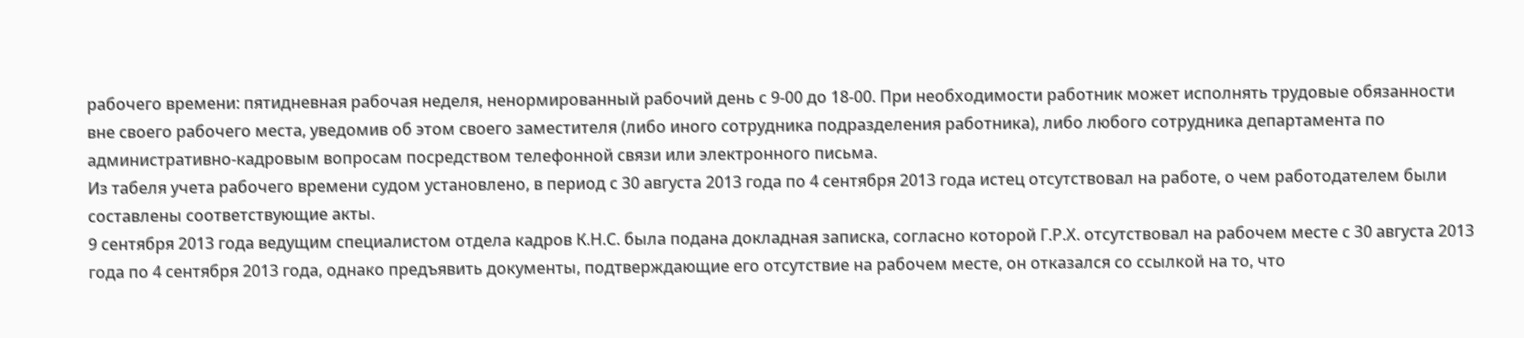рабочего времени: пятидневная рабочая неделя, ненормированный рабочий день с 9-00 до 18-00. При необходимости работник может исполнять трудовые обязанности вне своего рабочего места, уведомив об этом своего заместителя (либо иного сотрудника подразделения работника), либо любого сотрудника департамента по административно-кадровым вопросам посредством телефонной связи или электронного письма.
Из табеля учета рабочего времени судом установлено, в период с 30 августа 2013 года по 4 сентября 2013 года истец отсутствовал на работе, о чем работодателем были составлены соответствующие акты.
9 сентября 2013 года ведущим специалистом отдела кадров К.Н.С. была подана докладная записка, согласно которой Г.Р.Х. отсутствовал на рабочем месте с 30 августа 2013 года по 4 сентября 2013 года, однако предъявить документы, подтверждающие его отсутствие на рабочем месте, он отказался со ссылкой на то, что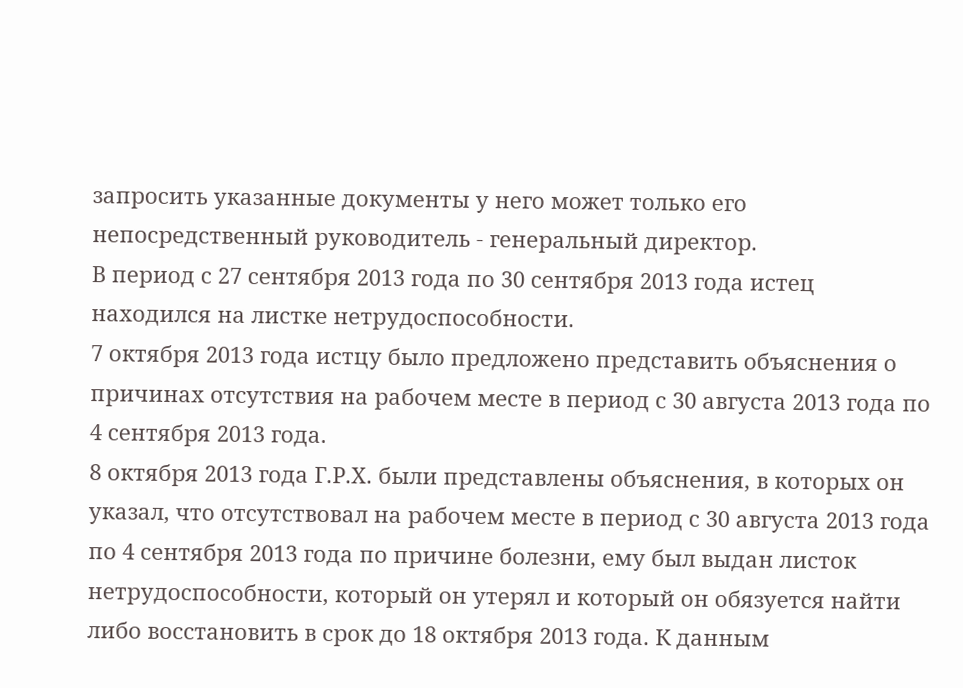запросить указанные документы у него может только его непосредственный руководитель - генеральный директор.
В период с 27 сентября 2013 года по 30 сентября 2013 года истец находился на листке нетрудоспособности.
7 октября 2013 года истцу было предложено представить объяснения о причинах отсутствия на рабочем месте в период с 30 августа 2013 года по 4 сентября 2013 года.
8 октября 2013 года Г.Р.Х. были представлены объяснения, в которых он указал, что отсутствовал на рабочем месте в период с 30 августа 2013 года по 4 сентября 2013 года по причине болезни, ему был выдан листок нетрудоспособности, который он утерял и который он обязуется найти либо восстановить в срок до 18 октября 2013 года. К данным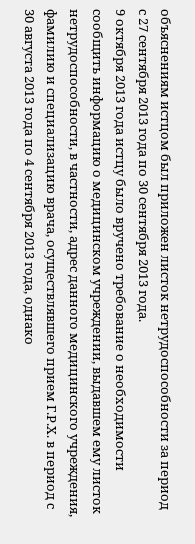объяснениям истцом был приложен листок нетрудоспособности за период с 27 сентября 2013 года по 30 сентября 2013 года.
9 октября 2013 года истцу было вручено требование о необходимости сообщить информацию о медицинском учреждении, выдавшем ему листок нетрудоспособности, в частности, адрес данного медицинского учреждения, фамилию и специализацию врача, осуществлявшего прием Г.Р.Х. в период с 30 августа 2013 года по 4 сентября 2013 года, однако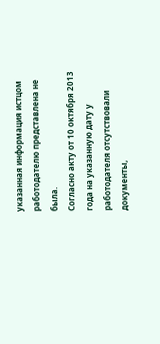указанная информация истцом работодателю представлена не была.
Согласно акту от 10 октября 2013 года на указанную дату у работодателя отсутствовали документы,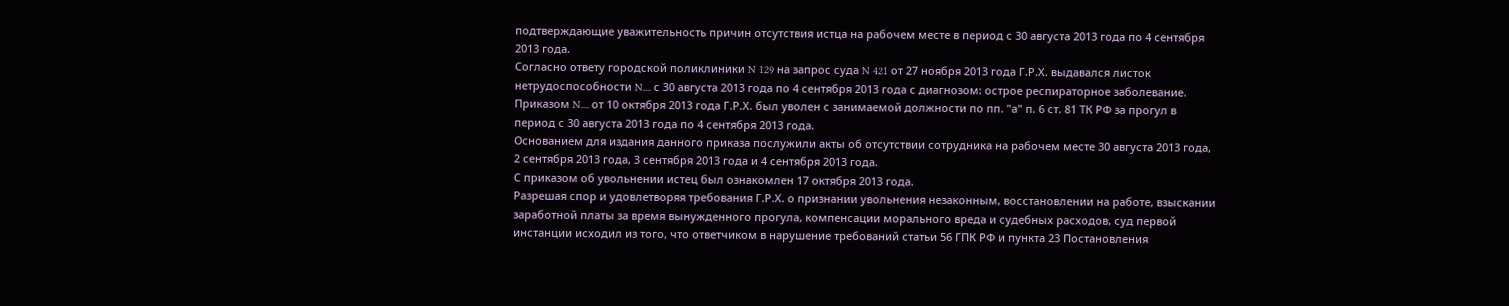подтверждающие уважительность причин отсутствия истца на рабочем месте в период с 30 августа 2013 года по 4 сентября 2013 года.
Согласно ответу городской поликлиники N 129 на запрос суда N 421 от 27 ноября 2013 года Г.Р.Х. выдавался листок нетрудоспособности N.... с 30 августа 2013 года по 4 сентября 2013 года с диагнозом: острое респираторное заболевание.
Приказом N.... от 10 октября 2013 года Г.Р.Х. был уволен с занимаемой должности по пп. "а" п. 6 ст. 81 ТК РФ за прогул в период с 30 августа 2013 года по 4 сентября 2013 года.
Основанием для издания данного приказа послужили акты об отсутствии сотрудника на рабочем месте 30 августа 2013 года, 2 сентября 2013 года, 3 сентября 2013 года и 4 сентября 2013 года.
С приказом об увольнении истец был ознакомлен 17 октября 2013 года.
Разрешая спор и удовлетворяя требования Г.Р.Х. о признании увольнения незаконным, восстановлении на работе, взыскании заработной платы за время вынужденного прогула, компенсации морального вреда и судебных расходов, суд первой инстанции исходил из того, что ответчиком в нарушение требований статьи 56 ГПК РФ и пункта 23 Постановления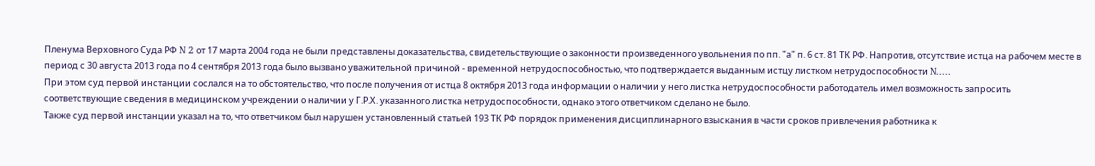Пленума Верховного Суда РФ N 2 от 17 марта 2004 года не были представлены доказательства, свидетельствующие о законности произведенного увольнения по пп. "а" п. 6 ст. 81 ТК РФ. Напротив, отсутствие истца на рабочем месте в период с 30 августа 2013 года по 4 сентября 2013 года было вызвано уважительной причиной - временной нетрудоспособностью, что подтверждается выданным истцу листком нетрудоспособности N.....
При этом суд первой инстанции сослался на то обстоятельство, что после получения от истца 8 октября 2013 года информации о наличии у него листка нетрудоспособности работодатель имел возможность запросить соответствующие сведения в медицинском учреждении о наличии у Г.Р.Х. указанного листка нетрудоспособности, однако этого ответчиком сделано не было.
Также суд первой инстанции указал на то, что ответчиком был нарушен установленный статьей 193 ТК РФ порядок применения дисциплинарного взыскания в части сроков привлечения работника к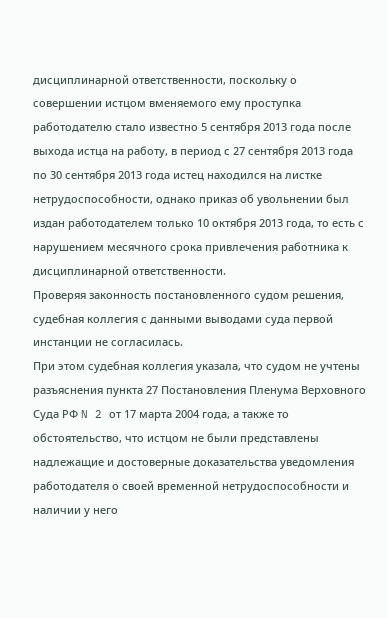дисциплинарной ответственности, поскольку о совершении истцом вменяемого ему проступка работодателю стало известно 5 сентября 2013 года после выхода истца на работу, в период с 27 сентября 2013 года по 30 сентября 2013 года истец находился на листке нетрудоспособности, однако приказ об увольнении был издан работодателем только 10 октября 2013 года, то есть с нарушением месячного срока привлечения работника к дисциплинарной ответственности.
Проверяя законность постановленного судом решения, судебная коллегия с данными выводами суда первой инстанции не согласилась.
При этом судебная коллегия указала, что судом не учтены разъяснения пункта 27 Постановления Пленума Верховного Суда РФ N 2 от 17 марта 2004 года, а также то обстоятельство, что истцом не были представлены надлежащие и достоверные доказательства уведомления работодателя о своей временной нетрудоспособности и наличии у него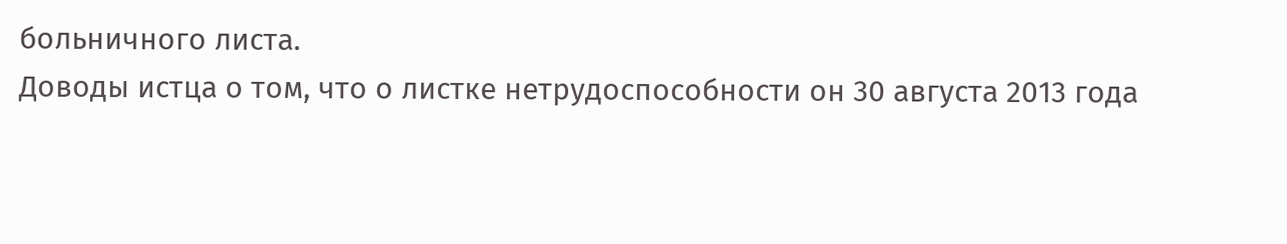больничного листа.
Доводы истца о том, что о листке нетрудоспособности он 30 августа 2013 года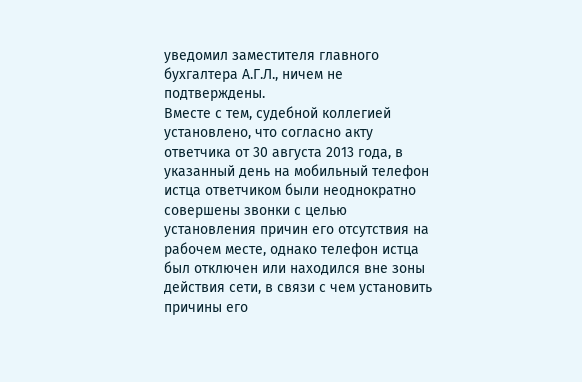уведомил заместителя главного бухгалтера А.Г.Л., ничем не подтверждены.
Вместе с тем, судебной коллегией установлено, что согласно акту ответчика от 30 августа 2013 года, в указанный день на мобильный телефон истца ответчиком были неоднократно совершены звонки с целью установления причин его отсутствия на рабочем месте, однако телефон истца был отключен или находился вне зоны действия сети, в связи с чем установить причины его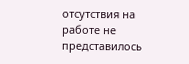отсутствия на работе не представилось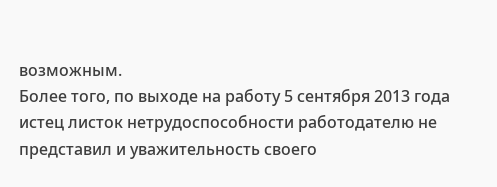возможным.
Более того, по выходе на работу 5 сентября 2013 года истец листок нетрудоспособности работодателю не представил и уважительность своего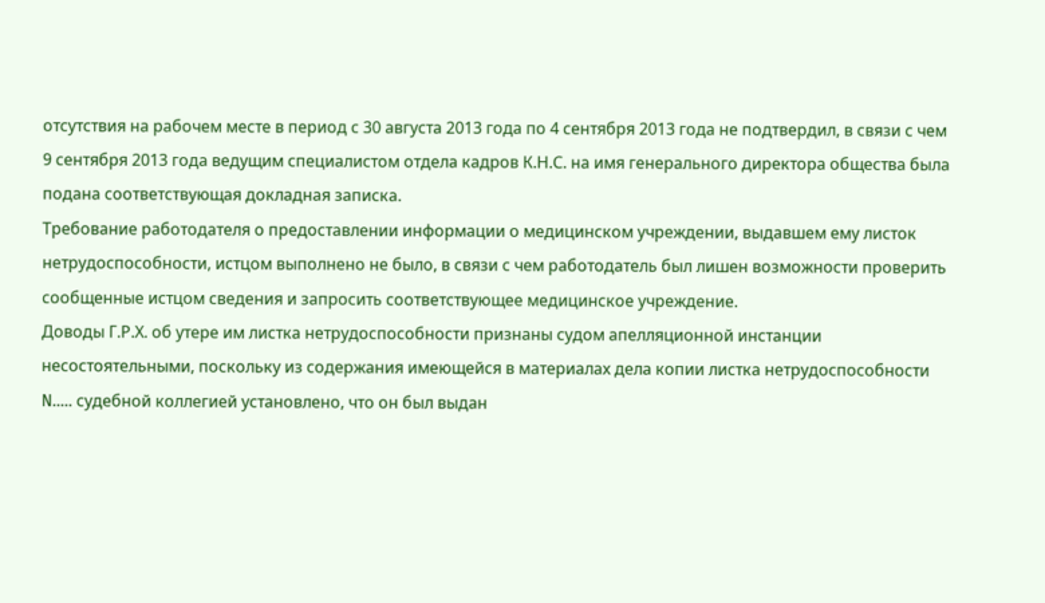отсутствия на рабочем месте в период с 30 августа 2013 года по 4 сентября 2013 года не подтвердил, в связи с чем 9 сентября 2013 года ведущим специалистом отдела кадров К.Н.С. на имя генерального директора общества была подана соответствующая докладная записка.
Требование работодателя о предоставлении информации о медицинском учреждении, выдавшем ему листок нетрудоспособности, истцом выполнено не было, в связи с чем работодатель был лишен возможности проверить сообщенные истцом сведения и запросить соответствующее медицинское учреждение.
Доводы Г.Р.Х. об утере им листка нетрудоспособности признаны судом апелляционной инстанции несостоятельными, поскольку из содержания имеющейся в материалах дела копии листка нетрудоспособности N..... судебной коллегией установлено, что он был выдан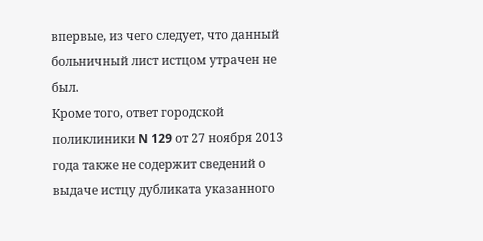впервые, из чего следует, что данный больничный лист истцом утрачен не был.
Кроме того, ответ городской поликлиники N 129 от 27 ноября 2013 года также не содержит сведений о выдаче истцу дубликата указанного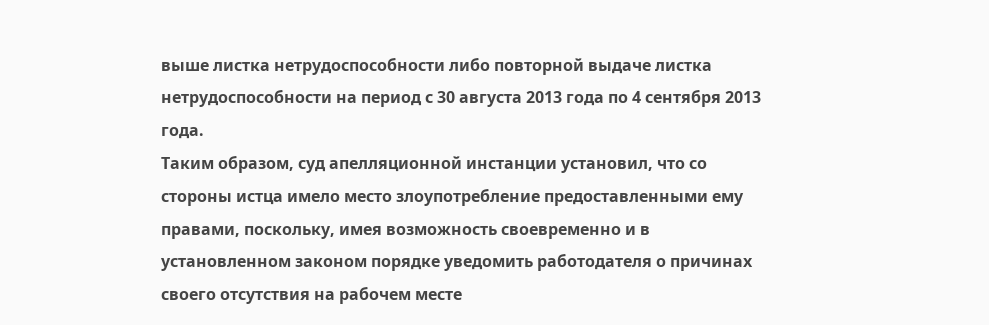выше листка нетрудоспособности либо повторной выдаче листка нетрудоспособности на период с 30 августа 2013 года по 4 сентября 2013 года.
Таким образом, суд апелляционной инстанции установил, что со стороны истца имело место злоупотребление предоставленными ему правами, поскольку, имея возможность своевременно и в установленном законом порядке уведомить работодателя о причинах своего отсутствия на рабочем месте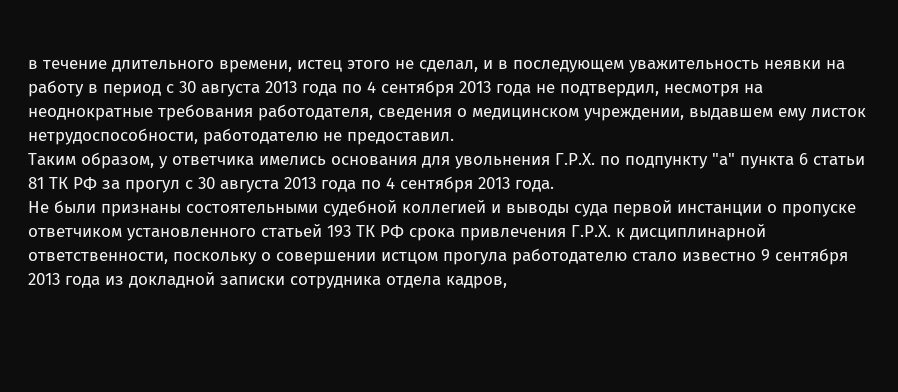в течение длительного времени, истец этого не сделал, и в последующем уважительность неявки на работу в период с 30 августа 2013 года по 4 сентября 2013 года не подтвердил, несмотря на неоднократные требования работодателя, сведения о медицинском учреждении, выдавшем ему листок нетрудоспособности, работодателю не предоставил.
Таким образом, у ответчика имелись основания для увольнения Г.Р.Х. по подпункту "а" пункта 6 статьи 81 ТК РФ за прогул с 30 августа 2013 года по 4 сентября 2013 года.
Не были признаны состоятельными судебной коллегией и выводы суда первой инстанции о пропуске ответчиком установленного статьей 193 ТК РФ срока привлечения Г.Р.Х. к дисциплинарной ответственности, поскольку о совершении истцом прогула работодателю стало известно 9 сентября 2013 года из докладной записки сотрудника отдела кадров,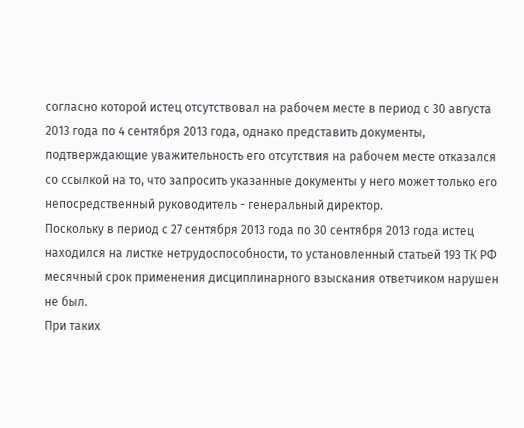согласно которой истец отсутствовал на рабочем месте в период с 30 августа 2013 года по 4 сентября 2013 года, однако представить документы, подтверждающие уважительность его отсутствия на рабочем месте отказался со ссылкой на то, что запросить указанные документы у него может только его непосредственный руководитель - генеральный директор.
Поскольку в период с 27 сентября 2013 года по 30 сентября 2013 года истец находился на листке нетрудоспособности, то установленный статьей 193 ТК РФ месячный срок применения дисциплинарного взыскания ответчиком нарушен не был.
При таких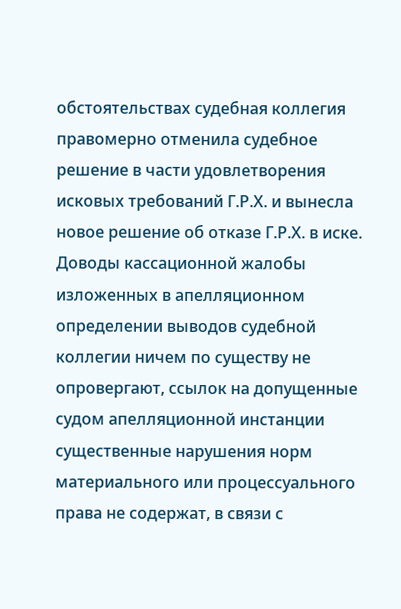обстоятельствах судебная коллегия правомерно отменила судебное решение в части удовлетворения исковых требований Г.Р.Х. и вынесла новое решение об отказе Г.Р.Х. в иске.
Доводы кассационной жалобы изложенных в апелляционном определении выводов судебной коллегии ничем по существу не опровергают, ссылок на допущенные судом апелляционной инстанции существенные нарушения норм материального или процессуального права не содержат, в связи с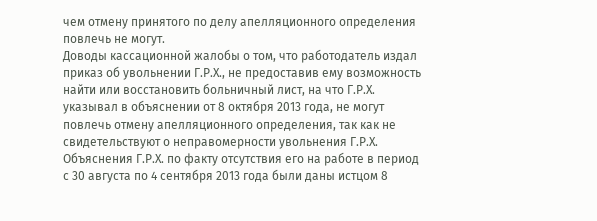чем отмену принятого по делу апелляционного определения повлечь не могут.
Доводы кассационной жалобы о том, что работодатель издал приказ об увольнении Г.Р.Х., не предоставив ему возможность найти или восстановить больничный лист, на что Г.Р.Х. указывал в объяснении от 8 октября 2013 года, не могут повлечь отмену апелляционного определения, так как не свидетельствуют о неправомерности увольнения Г.Р.Х.
Объяснения Г.Р.Х. по факту отсутствия его на работе в период с 30 августа по 4 сентября 2013 года были даны истцом 8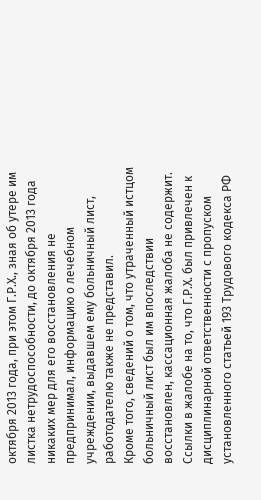октября 2013 года, при этом Г.Р.Х., зная об утере им листка нетрудоспособности, до октября 2013 года никаких мер для его восстановления не предпринимал, информацию о лечебном учреждении, выдавшем ему больничный лист, работодателю также не представил.
Кроме того, сведений о том, что утраченный истцом больничный лист был им впоследствии восстановлен, кассационная жалоба не содержит.
Ссылки в жалобе на то, что Г.Р.Х. был привлечен к дисциплинарной ответственности с пропуском установленного статьей 193 Трудового кодекса РФ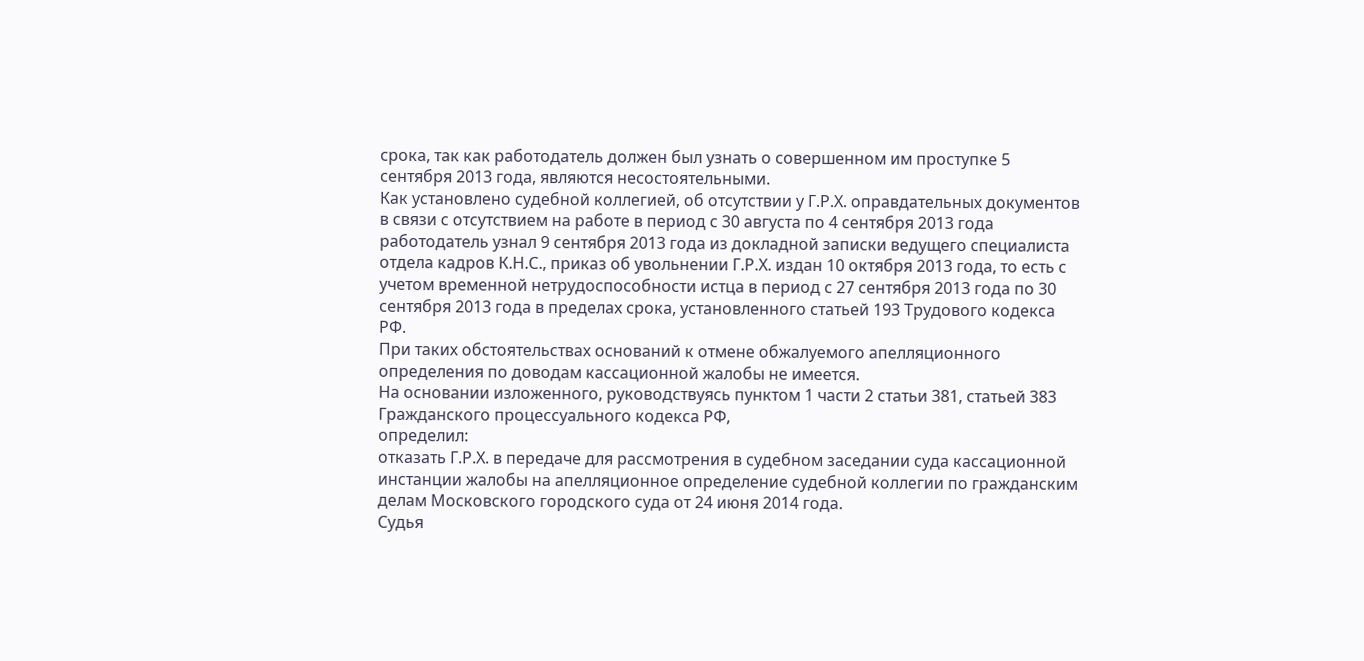срока, так как работодатель должен был узнать о совершенном им проступке 5 сентября 2013 года, являются несостоятельными.
Как установлено судебной коллегией, об отсутствии у Г.Р.Х. оправдательных документов в связи с отсутствием на работе в период с 30 августа по 4 сентября 2013 года работодатель узнал 9 сентября 2013 года из докладной записки ведущего специалиста отдела кадров К.Н.С., приказ об увольнении Г.Р.Х. издан 10 октября 2013 года, то есть с учетом временной нетрудоспособности истца в период с 27 сентября 2013 года по 30 сентября 2013 года в пределах срока, установленного статьей 193 Трудового кодекса РФ.
При таких обстоятельствах оснований к отмене обжалуемого апелляционного определения по доводам кассационной жалобы не имеется.
На основании изложенного, руководствуясь пунктом 1 части 2 статьи 381, статьей 383 Гражданского процессуального кодекса РФ,
определил:
отказать Г.Р.Х. в передаче для рассмотрения в судебном заседании суда кассационной инстанции жалобы на апелляционное определение судебной коллегии по гражданским делам Московского городского суда от 24 июня 2014 года.
Судья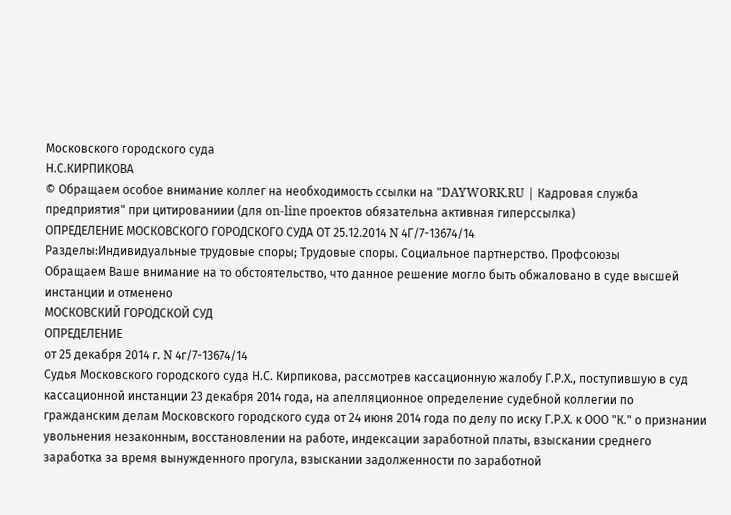Московского городского суда
Н.С.КИРПИКОВА
© Обращаем особое внимание коллег на необходимость ссылки на "DAYWORK.RU | Кадровая служба предприятия" при цитированиии (для on-line проектов обязательна активная гиперссылка)
ОПРЕДЕЛЕНИЕ МОСКОВСКОГО ГОРОДСКОГО СУДА ОТ 25.12.2014 N 4Г/7-13674/14
Разделы:Индивидуальные трудовые споры; Трудовые споры. Социальное партнерство. Профсоюзы
Обращаем Ваше внимание на то обстоятельство, что данное решение могло быть обжаловано в суде высшей инстанции и отменено
МОСКОВСКИЙ ГОРОДСКОЙ СУД
ОПРЕДЕЛЕНИЕ
от 25 декабря 2014 г. N 4г/7-13674/14
Судья Московского городского суда Н.С. Кирпикова, рассмотрев кассационную жалобу Г.Р.Х., поступившую в суд кассационной инстанции 23 декабря 2014 года, на апелляционное определение судебной коллегии по гражданским делам Московского городского суда от 24 июня 2014 года по делу по иску Г.Р.Х. к ООО "К." о признании увольнения незаконным, восстановлении на работе, индексации заработной платы, взыскании среднего заработка за время вынужденного прогула, взыскании задолженности по заработной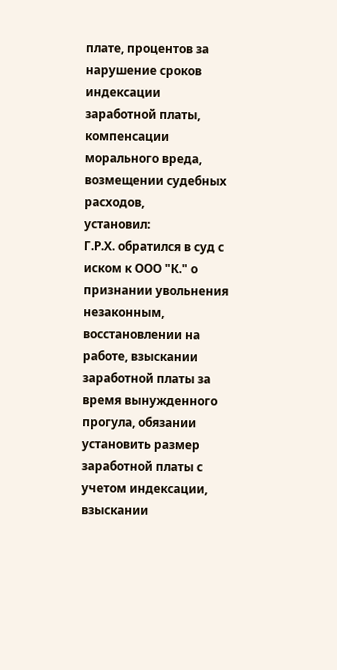плате, процентов за нарушение сроков индексации заработной платы, компенсации морального вреда, возмещении судебных расходов,
установил:
Г.Р.Х. обратился в суд с иском к ООО "К." о признании увольнения незаконным, восстановлении на работе, взыскании заработной платы за время вынужденного прогула, обязании установить размер заработной платы с учетом индексации, взыскании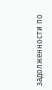задолженности по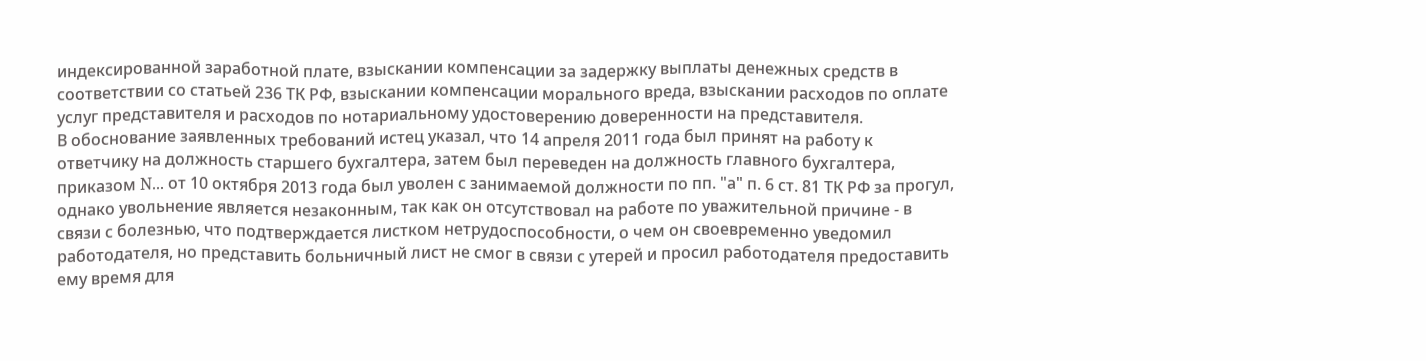индексированной заработной плате, взыскании компенсации за задержку выплаты денежных средств в соответствии со статьей 236 ТК РФ, взыскании компенсации морального вреда, взыскании расходов по оплате услуг представителя и расходов по нотариальному удостоверению доверенности на представителя.
В обоснование заявленных требований истец указал, что 14 апреля 2011 года был принят на работу к ответчику на должность старшего бухгалтера, затем был переведен на должность главного бухгалтера, приказом N... от 10 октября 2013 года был уволен с занимаемой должности по пп. "а" п. 6 ст. 81 ТК РФ за прогул, однако увольнение является незаконным, так как он отсутствовал на работе по уважительной причине - в связи с болезнью, что подтверждается листком нетрудоспособности, о чем он своевременно уведомил работодателя, но представить больничный лист не смог в связи с утерей и просил работодателя предоставить ему время для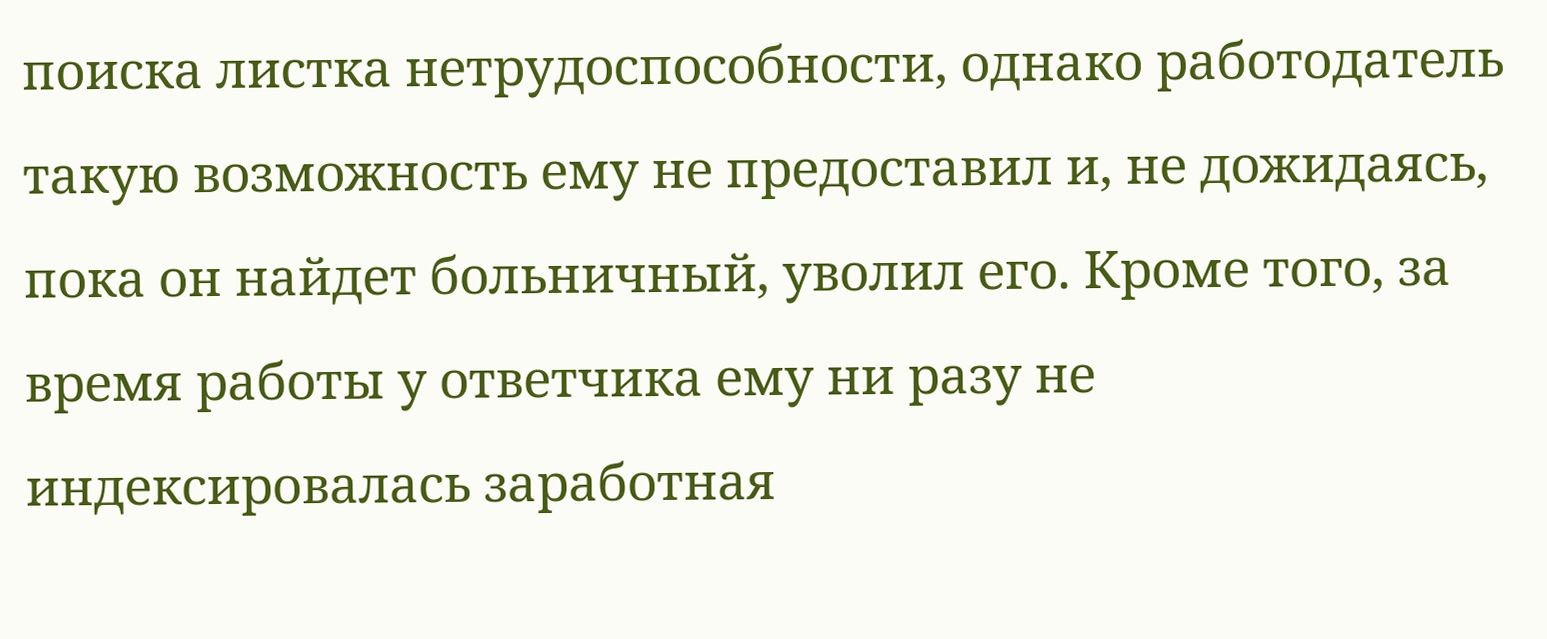поиска листка нетрудоспособности, однако работодатель такую возможность ему не предоставил и, не дожидаясь, пока он найдет больничный, уволил его. Кроме того, за время работы у ответчика ему ни разу не индексировалась заработная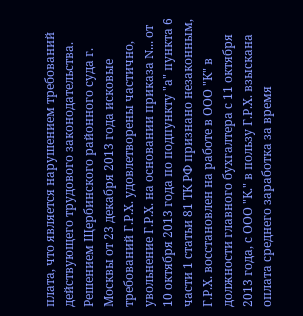плата, что является нарушением требований действующего трудового законодательства.
Решением Щербинского районного суда г. Москвы от 23 декабря 2013 года исковые требований Г.Р.Х. удовлетворены частично, увольнение Г.Р.Х. на основании приказа N... от 10 октября 2013 года по подпункту "а" пункта 6 части 1 статьи 81 ТК РФ признано незаконным, Г.Р.Х. восстановлен на работе в ООО "К" в должности главного бухгалтера с 11 октября 2013 года, с ООО "К." в пользу Г.Р.Х. взыскана оплата среднего заработка за время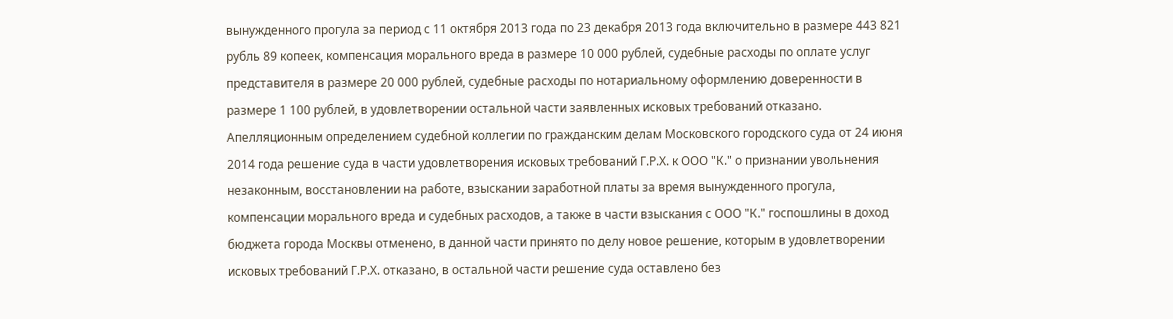вынужденного прогула за период с 11 октября 2013 года по 23 декабря 2013 года включительно в размере 443 821 рубль 89 копеек, компенсация морального вреда в размере 10 000 рублей, судебные расходы по оплате услуг представителя в размере 20 000 рублей, судебные расходы по нотариальному оформлению доверенности в размере 1 100 рублей, в удовлетворении остальной части заявленных исковых требований отказано.
Апелляционным определением судебной коллегии по гражданским делам Московского городского суда от 24 июня 2014 года решение суда в части удовлетворения исковых требований Г.Р.Х. к ООО "К." о признании увольнения незаконным, восстановлении на работе, взыскании заработной платы за время вынужденного прогула, компенсации морального вреда и судебных расходов, а также в части взыскания с ООО "К." госпошлины в доход бюджета города Москвы отменено, в данной части принято по делу новое решение, которым в удовлетворении исковых требований Г.Р.Х. отказано, в остальной части решение суда оставлено без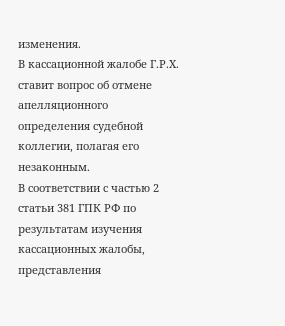изменения.
В кассационной жалобе Г.Р.Х. ставит вопрос об отмене апелляционного определения судебной коллегии, полагая его незаконным.
В соответствии с частью 2 статьи 381 ГПК РФ по результатам изучения кассационных жалобы, представления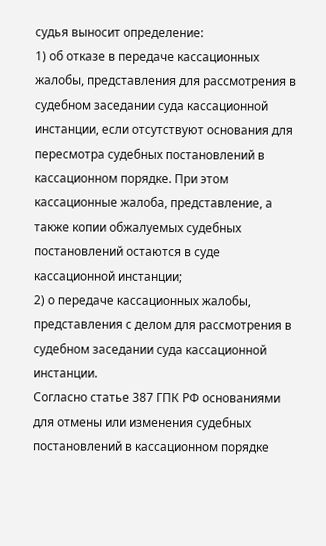судья выносит определение:
1) об отказе в передаче кассационных жалобы, представления для рассмотрения в судебном заседании суда кассационной инстанции, если отсутствуют основания для пересмотра судебных постановлений в кассационном порядке. При этом кассационные жалоба, представление, а также копии обжалуемых судебных постановлений остаются в суде кассационной инстанции;
2) о передаче кассационных жалобы, представления с делом для рассмотрения в судебном заседании суда кассационной инстанции.
Согласно статье 387 ГПК РФ основаниями для отмены или изменения судебных постановлений в кассационном порядке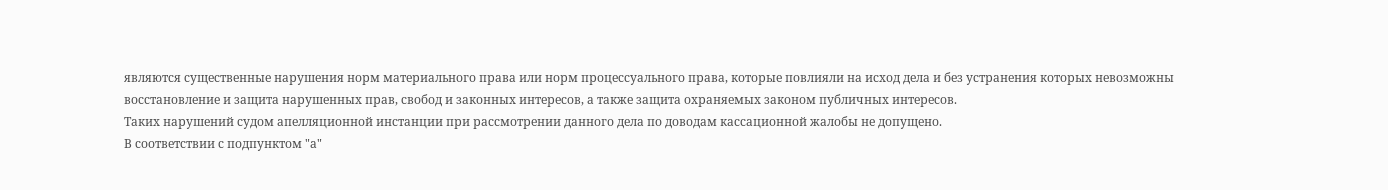являются существенные нарушения норм материального права или норм процессуального права, которые повлияли на исход дела и без устранения которых невозможны восстановление и защита нарушенных прав, свобод и законных интересов, а также защита охраняемых законом публичных интересов.
Таких нарушений судом апелляционной инстанции при рассмотрении данного дела по доводам кассационной жалобы не допущено.
В соответствии с подпунктом "а"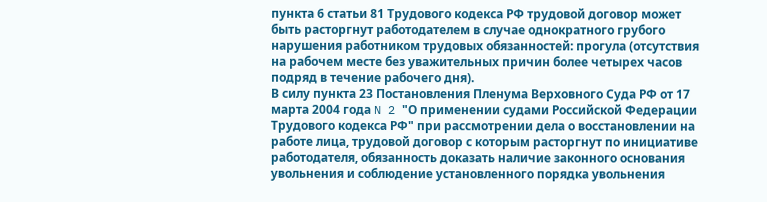пункта 6 статьи 81 Трудового кодекса РФ трудовой договор может быть расторгнут работодателем в случае однократного грубого нарушения работником трудовых обязанностей: прогула (отсутствия на рабочем месте без уважительных причин более четырех часов подряд в течение рабочего дня).
В силу пункта 23 Постановления Пленума Верховного Суда РФ от 17 марта 2004 года N 2 "О применении судами Российской Федерации Трудового кодекса РФ" при рассмотрении дела о восстановлении на работе лица, трудовой договор с которым расторгнут по инициативе работодателя, обязанность доказать наличие законного основания увольнения и соблюдение установленного порядка увольнения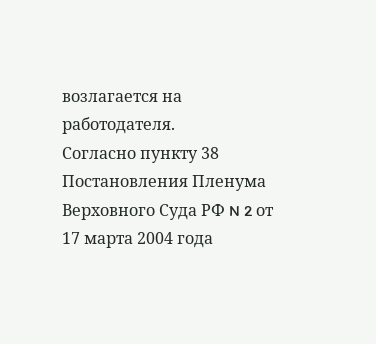возлагается на работодателя.
Согласно пункту 38 Постановления Пленума Верховного Суда РФ N 2 от 17 марта 2004 года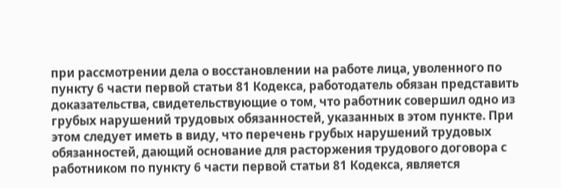при рассмотрении дела о восстановлении на работе лица, уволенного по пункту 6 части первой статьи 81 Кодекса, работодатель обязан представить доказательства, свидетельствующие о том, что работник совершил одно из грубых нарушений трудовых обязанностей, указанных в этом пункте. При этом следует иметь в виду, что перечень грубых нарушений трудовых обязанностей, дающий основание для расторжения трудового договора с работником по пункту 6 части первой статьи 81 Кодекса, является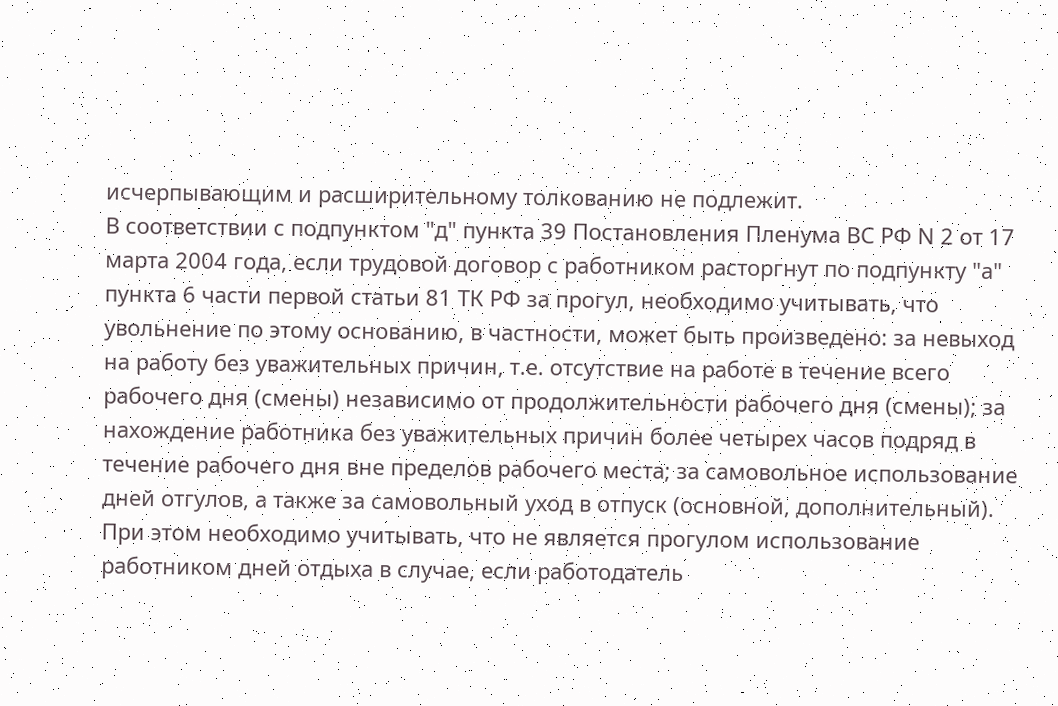исчерпывающим и расширительному толкованию не подлежит.
В соответствии с подпунктом "д" пункта 39 Постановления Пленума ВС РФ N 2 от 17 марта 2004 года, если трудовой договор с работником расторгнут по подпункту "а" пункта 6 части первой статьи 81 ТК РФ за прогул, необходимо учитывать, что увольнение по этому основанию, в частности, может быть произведено: за невыход на работу без уважительных причин, т.е. отсутствие на работе в течение всего рабочего дня (смены) независимо от продолжительности рабочего дня (смены); за нахождение работника без уважительных причин более четырех часов подряд в течение рабочего дня вне пределов рабочего места; за самовольное использование дней отгулов, а также за самовольный уход в отпуск (основной, дополнительный). При этом необходимо учитывать, что не является прогулом использование работником дней отдыха в случае, если работодатель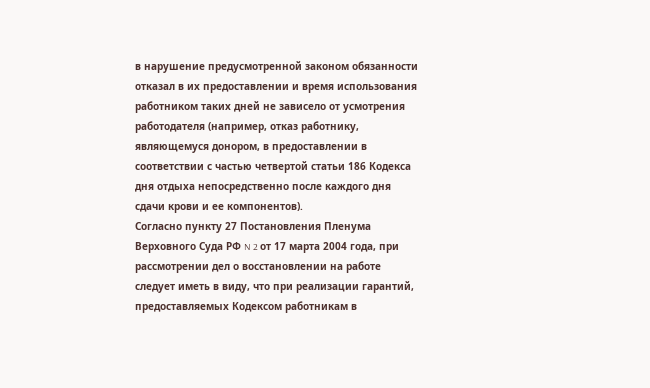в нарушение предусмотренной законом обязанности отказал в их предоставлении и время использования работником таких дней не зависело от усмотрения работодателя (например, отказ работнику, являющемуся донором, в предоставлении в соответствии с частью четвертой статьи 186 Кодекса дня отдыха непосредственно после каждого дня сдачи крови и ее компонентов).
Согласно пункту 27 Постановления Пленума Верховного Суда РФ N 2 от 17 марта 2004 года, при рассмотрении дел о восстановлении на работе следует иметь в виду, что при реализации гарантий, предоставляемых Кодексом работникам в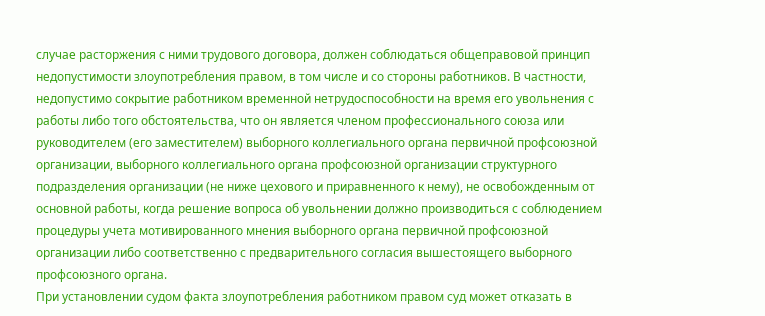случае расторжения с ними трудового договора, должен соблюдаться общеправовой принцип недопустимости злоупотребления правом, в том числе и со стороны работников. В частности, недопустимо сокрытие работником временной нетрудоспособности на время его увольнения с работы либо того обстоятельства, что он является членом профессионального союза или руководителем (его заместителем) выборного коллегиального органа первичной профсоюзной организации, выборного коллегиального органа профсоюзной организации структурного подразделения организации (не ниже цехового и приравненного к нему), не освобожденным от основной работы, когда решение вопроса об увольнении должно производиться с соблюдением процедуры учета мотивированного мнения выборного органа первичной профсоюзной организации либо соответственно с предварительного согласия вышестоящего выборного профсоюзного органа.
При установлении судом факта злоупотребления работником правом суд может отказать в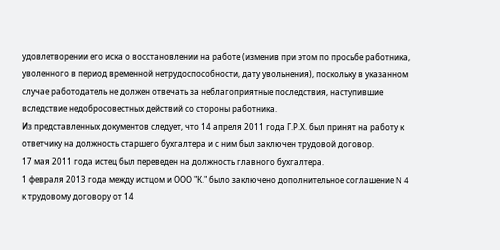удовлетворении его иска о восстановлении на работе (изменив при этом по просьбе работника, уволенного в период временной нетрудоспособности, дату увольнения), поскольку в указанном случае работодатель не должен отвечать за неблагоприятные последствия, наступившие вследствие недобросовестных действий со стороны работника.
Из представленных документов следует, что 14 апреля 2011 года Г.Р.Х. был принят на работу к ответчику на должность старшего бухгалтера и с ним был заключен трудовой договор.
17 мая 2011 года истец был переведен на должность главного бухгалтера.
1 февраля 2013 года между истцом и ООО "К." было заключено дополнительное соглашение N 4 к трудовому договору от 14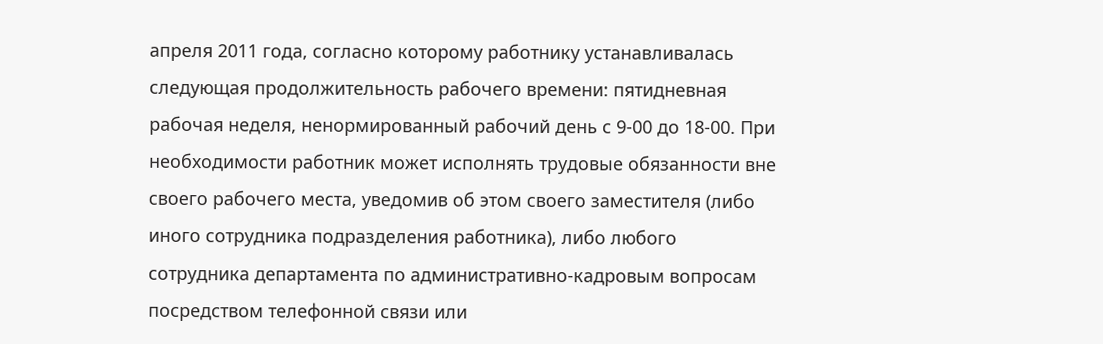апреля 2011 года, согласно которому работнику устанавливалась следующая продолжительность рабочего времени: пятидневная рабочая неделя, ненормированный рабочий день с 9-00 до 18-00. При необходимости работник может исполнять трудовые обязанности вне своего рабочего места, уведомив об этом своего заместителя (либо иного сотрудника подразделения работника), либо любого сотрудника департамента по административно-кадровым вопросам посредством телефонной связи или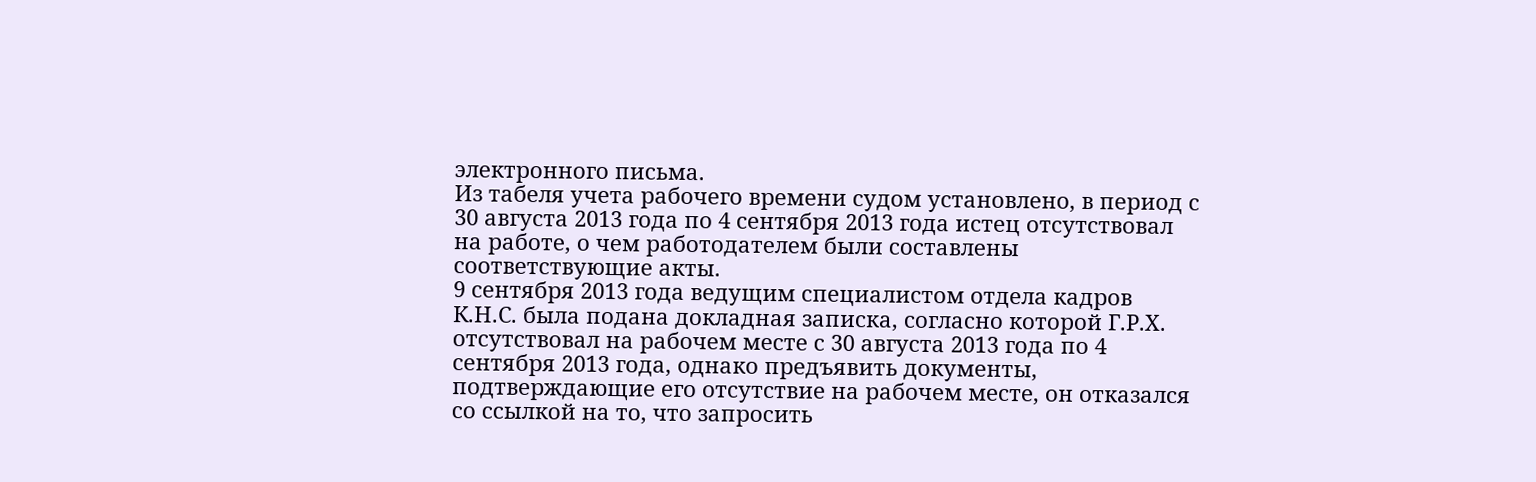электронного письма.
Из табеля учета рабочего времени судом установлено, в период с 30 августа 2013 года по 4 сентября 2013 года истец отсутствовал на работе, о чем работодателем были составлены соответствующие акты.
9 сентября 2013 года ведущим специалистом отдела кадров К.Н.С. была подана докладная записка, согласно которой Г.Р.Х. отсутствовал на рабочем месте с 30 августа 2013 года по 4 сентября 2013 года, однако предъявить документы, подтверждающие его отсутствие на рабочем месте, он отказался со ссылкой на то, что запросить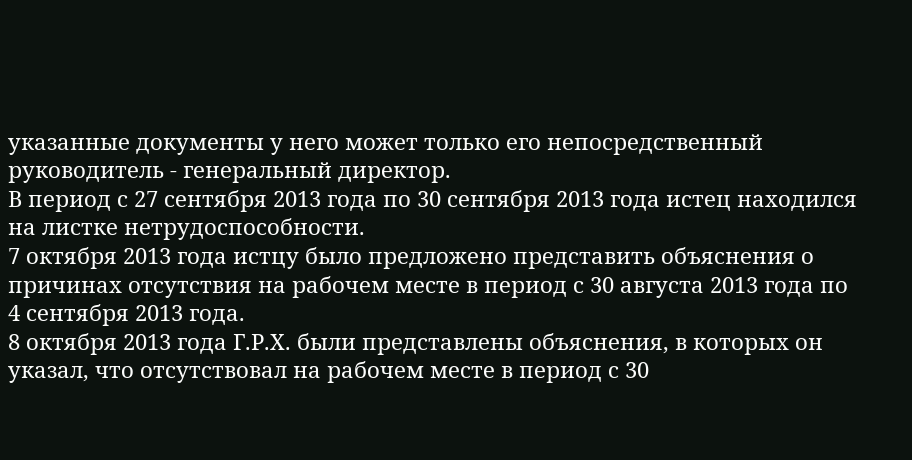указанные документы у него может только его непосредственный руководитель - генеральный директор.
В период с 27 сентября 2013 года по 30 сентября 2013 года истец находился на листке нетрудоспособности.
7 октября 2013 года истцу было предложено представить объяснения о причинах отсутствия на рабочем месте в период с 30 августа 2013 года по 4 сентября 2013 года.
8 октября 2013 года Г.Р.Х. были представлены объяснения, в которых он указал, что отсутствовал на рабочем месте в период с 30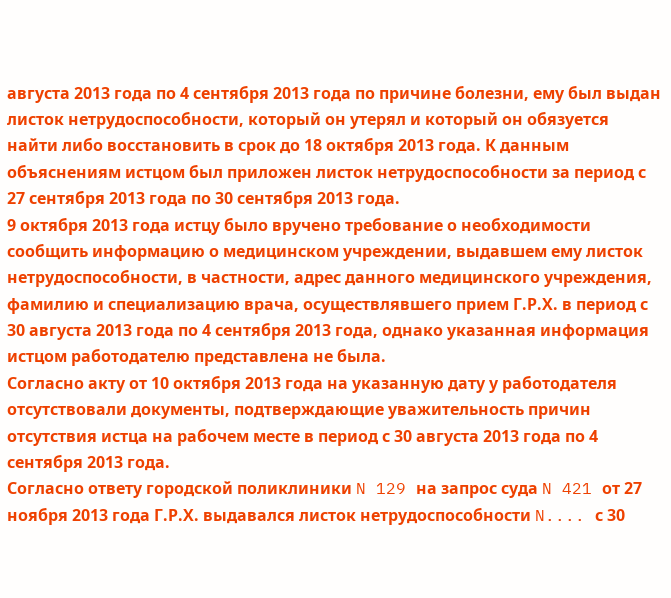августа 2013 года по 4 сентября 2013 года по причине болезни, ему был выдан листок нетрудоспособности, который он утерял и который он обязуется найти либо восстановить в срок до 18 октября 2013 года. К данным объяснениям истцом был приложен листок нетрудоспособности за период с 27 сентября 2013 года по 30 сентября 2013 года.
9 октября 2013 года истцу было вручено требование о необходимости сообщить информацию о медицинском учреждении, выдавшем ему листок нетрудоспособности, в частности, адрес данного медицинского учреждения, фамилию и специализацию врача, осуществлявшего прием Г.Р.Х. в период с 30 августа 2013 года по 4 сентября 2013 года, однако указанная информация истцом работодателю представлена не была.
Согласно акту от 10 октября 2013 года на указанную дату у работодателя отсутствовали документы, подтверждающие уважительность причин отсутствия истца на рабочем месте в период с 30 августа 2013 года по 4 сентября 2013 года.
Согласно ответу городской поликлиники N 129 на запрос суда N 421 от 27 ноября 2013 года Г.Р.Х. выдавался листок нетрудоспособности N.... с 30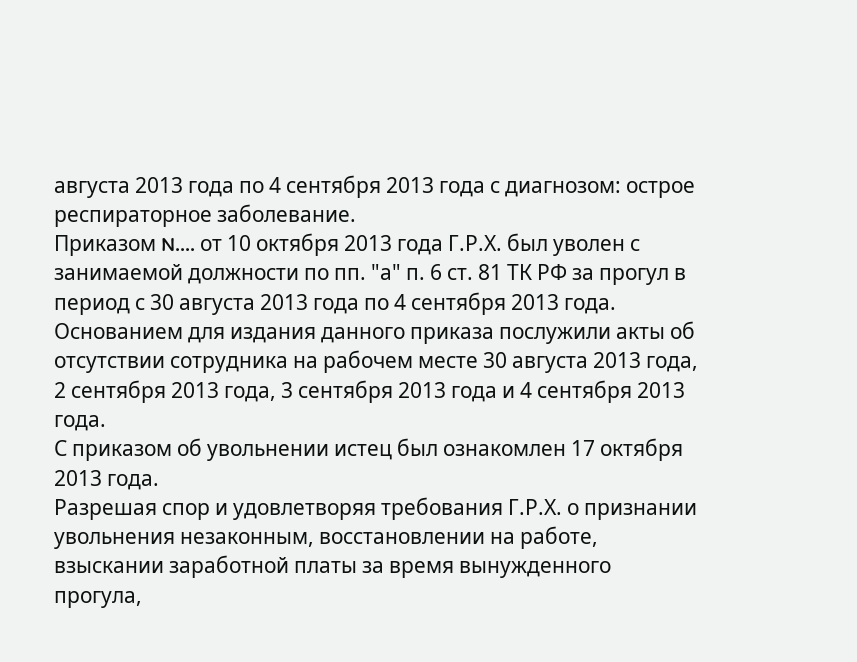августа 2013 года по 4 сентября 2013 года с диагнозом: острое респираторное заболевание.
Приказом N.... от 10 октября 2013 года Г.Р.Х. был уволен с занимаемой должности по пп. "а" п. 6 ст. 81 ТК РФ за прогул в период с 30 августа 2013 года по 4 сентября 2013 года.
Основанием для издания данного приказа послужили акты об отсутствии сотрудника на рабочем месте 30 августа 2013 года, 2 сентября 2013 года, 3 сентября 2013 года и 4 сентября 2013 года.
С приказом об увольнении истец был ознакомлен 17 октября 2013 года.
Разрешая спор и удовлетворяя требования Г.Р.Х. о признании увольнения незаконным, восстановлении на работе, взыскании заработной платы за время вынужденного прогула,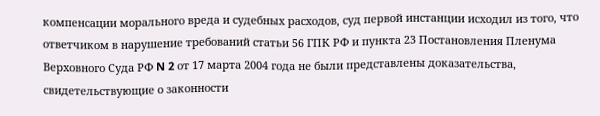компенсации морального вреда и судебных расходов, суд первой инстанции исходил из того, что ответчиком в нарушение требований статьи 56 ГПК РФ и пункта 23 Постановления Пленума Верховного Суда РФ N 2 от 17 марта 2004 года не были представлены доказательства, свидетельствующие о законности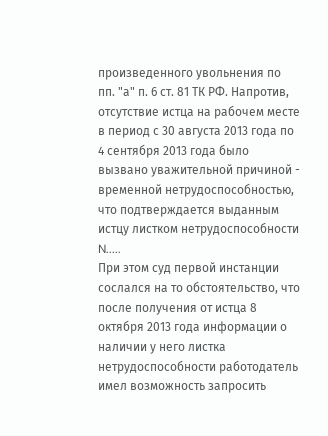произведенного увольнения по пп. "а" п. 6 ст. 81 ТК РФ. Напротив, отсутствие истца на рабочем месте в период с 30 августа 2013 года по 4 сентября 2013 года было вызвано уважительной причиной - временной нетрудоспособностью, что подтверждается выданным истцу листком нетрудоспособности N.....
При этом суд первой инстанции сослался на то обстоятельство, что после получения от истца 8 октября 2013 года информации о наличии у него листка нетрудоспособности работодатель имел возможность запросить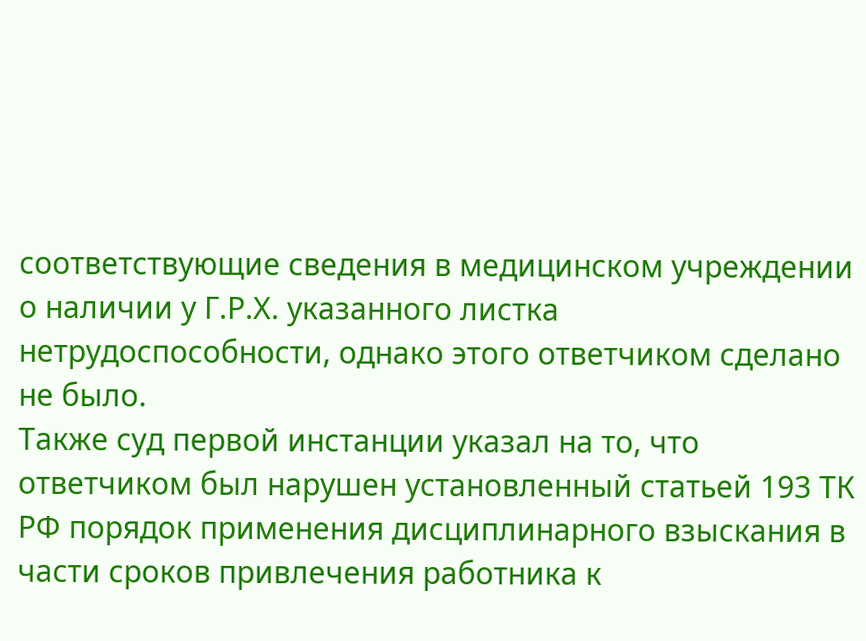соответствующие сведения в медицинском учреждении о наличии у Г.Р.Х. указанного листка нетрудоспособности, однако этого ответчиком сделано не было.
Также суд первой инстанции указал на то, что ответчиком был нарушен установленный статьей 193 ТК РФ порядок применения дисциплинарного взыскания в части сроков привлечения работника к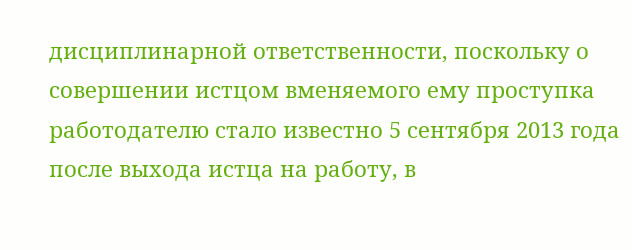дисциплинарной ответственности, поскольку о совершении истцом вменяемого ему проступка работодателю стало известно 5 сентября 2013 года после выхода истца на работу, в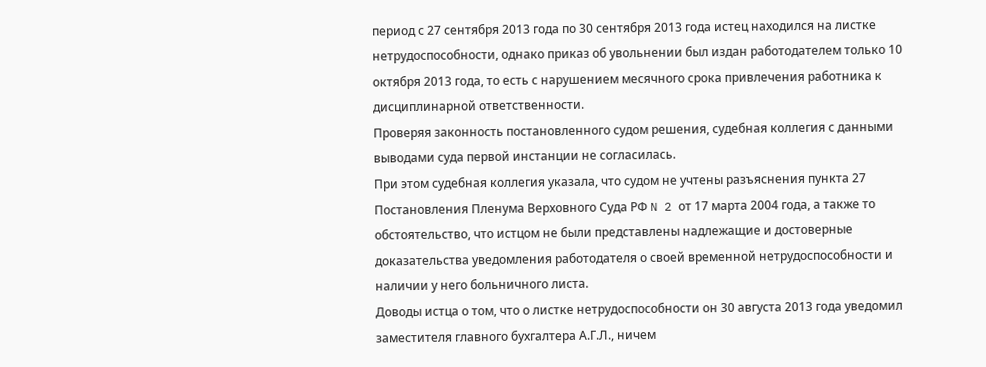период с 27 сентября 2013 года по 30 сентября 2013 года истец находился на листке нетрудоспособности, однако приказ об увольнении был издан работодателем только 10 октября 2013 года, то есть с нарушением месячного срока привлечения работника к дисциплинарной ответственности.
Проверяя законность постановленного судом решения, судебная коллегия с данными выводами суда первой инстанции не согласилась.
При этом судебная коллегия указала, что судом не учтены разъяснения пункта 27 Постановления Пленума Верховного Суда РФ N 2 от 17 марта 2004 года, а также то обстоятельство, что истцом не были представлены надлежащие и достоверные доказательства уведомления работодателя о своей временной нетрудоспособности и наличии у него больничного листа.
Доводы истца о том, что о листке нетрудоспособности он 30 августа 2013 года уведомил заместителя главного бухгалтера А.Г.Л., ничем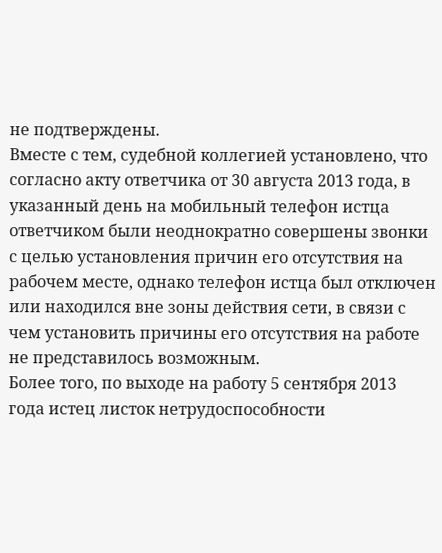не подтверждены.
Вместе с тем, судебной коллегией установлено, что согласно акту ответчика от 30 августа 2013 года, в указанный день на мобильный телефон истца ответчиком были неоднократно совершены звонки с целью установления причин его отсутствия на рабочем месте, однако телефон истца был отключен или находился вне зоны действия сети, в связи с чем установить причины его отсутствия на работе не представилось возможным.
Более того, по выходе на работу 5 сентября 2013 года истец листок нетрудоспособности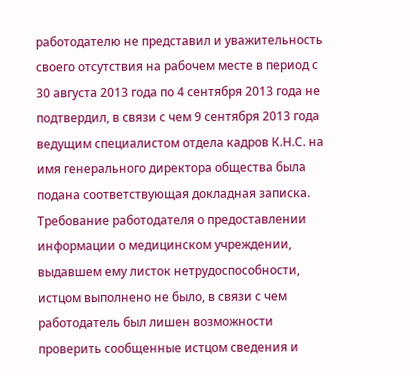работодателю не представил и уважительность своего отсутствия на рабочем месте в период с 30 августа 2013 года по 4 сентября 2013 года не подтвердил, в связи с чем 9 сентября 2013 года ведущим специалистом отдела кадров К.Н.С. на имя генерального директора общества была подана соответствующая докладная записка.
Требование работодателя о предоставлении информации о медицинском учреждении, выдавшем ему листок нетрудоспособности, истцом выполнено не было, в связи с чем работодатель был лишен возможности проверить сообщенные истцом сведения и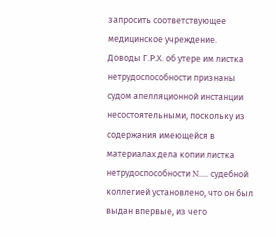запросить соответствующее медицинское учреждение.
Доводы Г.Р.Х. об утере им листка нетрудоспособности признаны судом апелляционной инстанции несостоятельными, поскольку из содержания имеющейся в материалах дела копии листка нетрудоспособности N..... судебной коллегией установлено, что он был выдан впервые, из чего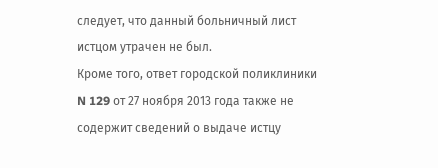следует, что данный больничный лист истцом утрачен не был.
Кроме того, ответ городской поликлиники N 129 от 27 ноября 2013 года также не содержит сведений о выдаче истцу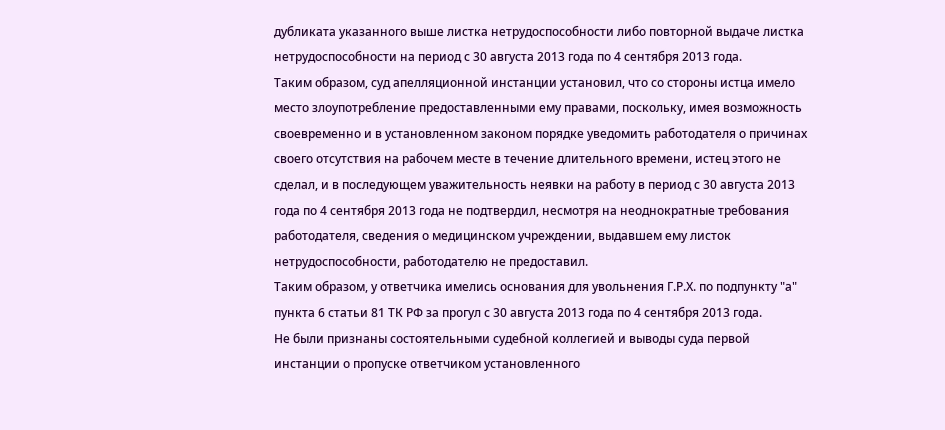дубликата указанного выше листка нетрудоспособности либо повторной выдаче листка нетрудоспособности на период с 30 августа 2013 года по 4 сентября 2013 года.
Таким образом, суд апелляционной инстанции установил, что со стороны истца имело место злоупотребление предоставленными ему правами, поскольку, имея возможность своевременно и в установленном законом порядке уведомить работодателя о причинах своего отсутствия на рабочем месте в течение длительного времени, истец этого не сделал, и в последующем уважительность неявки на работу в период с 30 августа 2013 года по 4 сентября 2013 года не подтвердил, несмотря на неоднократные требования работодателя, сведения о медицинском учреждении, выдавшем ему листок нетрудоспособности, работодателю не предоставил.
Таким образом, у ответчика имелись основания для увольнения Г.Р.Х. по подпункту "а" пункта 6 статьи 81 ТК РФ за прогул с 30 августа 2013 года по 4 сентября 2013 года.
Не были признаны состоятельными судебной коллегией и выводы суда первой инстанции о пропуске ответчиком установленного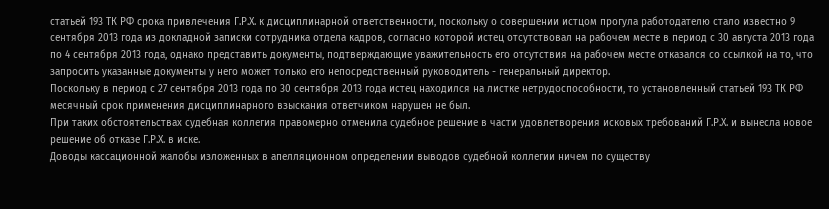статьей 193 ТК РФ срока привлечения Г.Р.Х. к дисциплинарной ответственности, поскольку о совершении истцом прогула работодателю стало известно 9 сентября 2013 года из докладной записки сотрудника отдела кадров, согласно которой истец отсутствовал на рабочем месте в период с 30 августа 2013 года по 4 сентября 2013 года, однако представить документы, подтверждающие уважительность его отсутствия на рабочем месте отказался со ссылкой на то, что запросить указанные документы у него может только его непосредственный руководитель - генеральный директор.
Поскольку в период с 27 сентября 2013 года по 30 сентября 2013 года истец находился на листке нетрудоспособности, то установленный статьей 193 ТК РФ месячный срок применения дисциплинарного взыскания ответчиком нарушен не был.
При таких обстоятельствах судебная коллегия правомерно отменила судебное решение в части удовлетворения исковых требований Г.Р.Х. и вынесла новое решение об отказе Г.Р.Х. в иске.
Доводы кассационной жалобы изложенных в апелляционном определении выводов судебной коллегии ничем по существу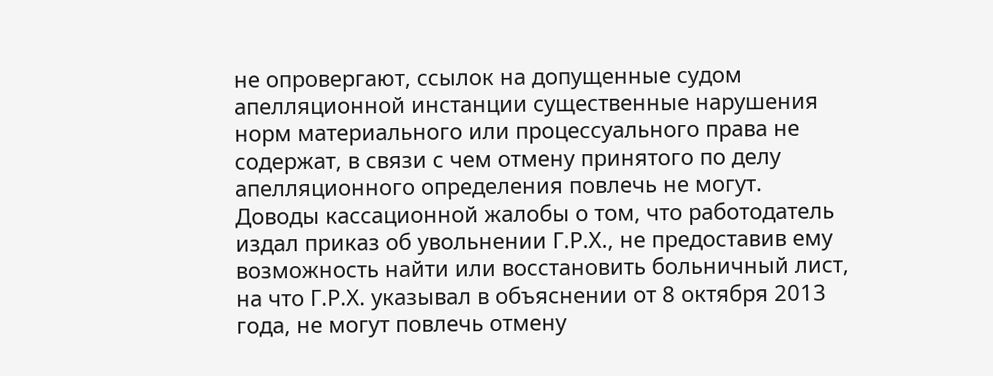не опровергают, ссылок на допущенные судом апелляционной инстанции существенные нарушения норм материального или процессуального права не содержат, в связи с чем отмену принятого по делу апелляционного определения повлечь не могут.
Доводы кассационной жалобы о том, что работодатель издал приказ об увольнении Г.Р.Х., не предоставив ему возможность найти или восстановить больничный лист, на что Г.Р.Х. указывал в объяснении от 8 октября 2013 года, не могут повлечь отмену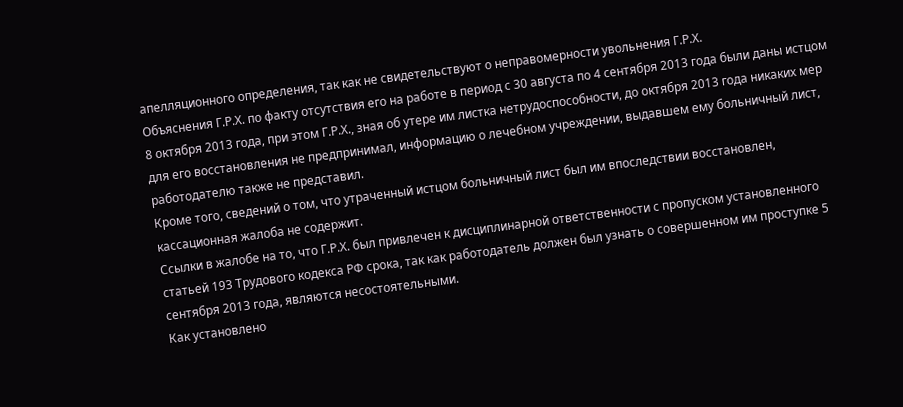апелляционного определения, так как не свидетельствуют о неправомерности увольнения Г.Р.Х.
Объяснения Г.Р.Х. по факту отсутствия его на работе в период с 30 августа по 4 сентября 2013 года были даны истцом 8 октября 2013 года, при этом Г.Р.Х., зная об утере им листка нетрудоспособности, до октября 2013 года никаких мер для его восстановления не предпринимал, информацию о лечебном учреждении, выдавшем ему больничный лист, работодателю также не представил.
Кроме того, сведений о том, что утраченный истцом больничный лист был им впоследствии восстановлен, кассационная жалоба не содержит.
Ссылки в жалобе на то, что Г.Р.Х. был привлечен к дисциплинарной ответственности с пропуском установленного статьей 193 Трудового кодекса РФ срока, так как работодатель должен был узнать о совершенном им проступке 5 сентября 2013 года, являются несостоятельными.
Как установлено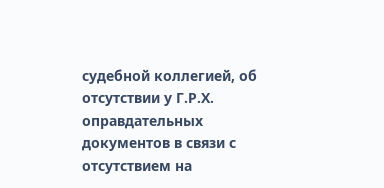судебной коллегией, об отсутствии у Г.Р.Х. оправдательных документов в связи с отсутствием на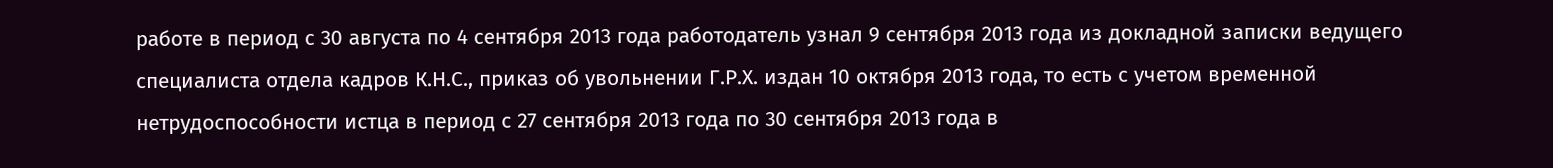работе в период с 30 августа по 4 сентября 2013 года работодатель узнал 9 сентября 2013 года из докладной записки ведущего специалиста отдела кадров К.Н.С., приказ об увольнении Г.Р.Х. издан 10 октября 2013 года, то есть с учетом временной нетрудоспособности истца в период с 27 сентября 2013 года по 30 сентября 2013 года в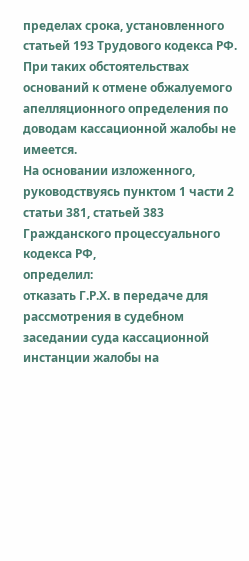пределах срока, установленного статьей 193 Трудового кодекса РФ.
При таких обстоятельствах оснований к отмене обжалуемого апелляционного определения по доводам кассационной жалобы не имеется.
На основании изложенного, руководствуясь пунктом 1 части 2 статьи 381, статьей 383 Гражданского процессуального кодекса РФ,
определил:
отказать Г.Р.Х. в передаче для рассмотрения в судебном заседании суда кассационной инстанции жалобы на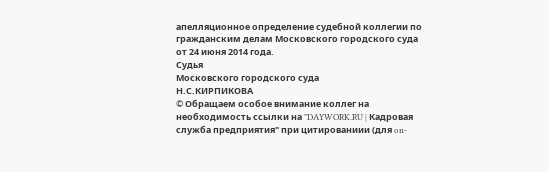апелляционное определение судебной коллегии по гражданским делам Московского городского суда от 24 июня 2014 года.
Судья
Московского городского суда
Н.С.КИРПИКОВА
© Обращаем особое внимание коллег на необходимость ссылки на "DAYWORK.RU | Кадровая служба предприятия" при цитированиии (для on-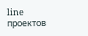line проектов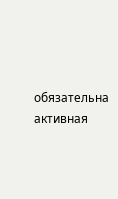обязательна активная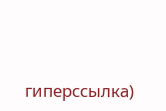гиперссылка)